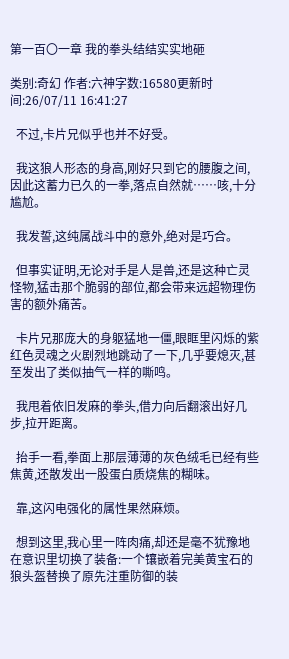第一百〇一章 我的拳头结结实实地砸

类别:奇幻 作者:六神字数:16580更新时间:26/07/11 16:41:27

  不过,卡片兄似乎也并不好受。

  我这狼人形态的身高,刚好只到它的腰腹之间,因此这蓄力已久的一拳,落点自然就……咳,十分尴尬。

  我发誓,这纯属战斗中的意外,绝对是巧合。

  但事实证明,无论对手是人是兽,还是这种亡灵怪物,猛击那个脆弱的部位,都会带来远超物理伤害的额外痛苦。

  卡片兄那庞大的身躯猛地一僵,眼眶里闪烁的紫红色灵魂之火剧烈地跳动了一下,几乎要熄灭,甚至发出了类似抽气一样的嘶鸣。

  我甩着依旧发麻的拳头,借力向后翻滚出好几步,拉开距离。

  抬手一看,拳面上那层薄薄的灰色绒毛已经有些焦黄,还散发出一股蛋白质烧焦的糊味。

  靠,这闪电强化的属性果然麻烦。

  想到这里,我心里一阵肉痛,却还是毫不犹豫地在意识里切换了装备:一个镶嵌着完美黄宝石的狼头盔替换了原先注重防御的装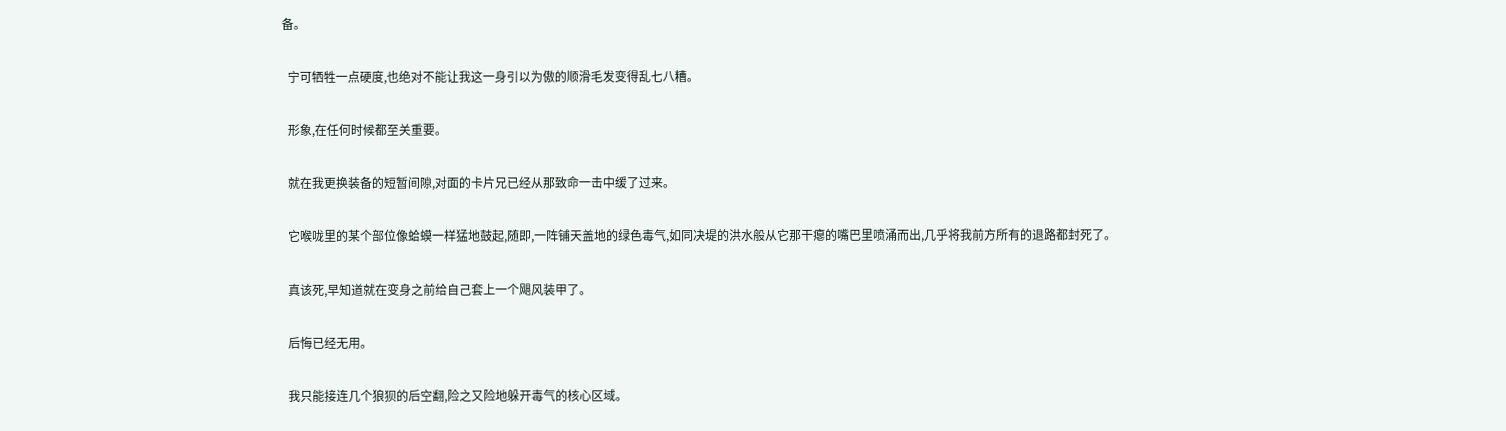备。

  宁可牺牲一点硬度,也绝对不能让我这一身引以为傲的顺滑毛发变得乱七八糟。

  形象,在任何时候都至关重要。

  就在我更换装备的短暂间隙,对面的卡片兄已经从那致命一击中缓了过来。

  它喉咙里的某个部位像蛤蟆一样猛地鼓起,随即,一阵铺天盖地的绿色毒气,如同决堤的洪水般从它那干瘪的嘴巴里喷涌而出,几乎将我前方所有的退路都封死了。

  真该死,早知道就在变身之前给自己套上一个飓风装甲了。

  后悔已经无用。

  我只能接连几个狼狈的后空翻,险之又险地躲开毒气的核心区域。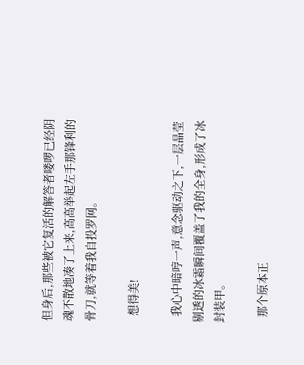但身后,那些被它复活的解答者喽啰已经阴魂不散地凑了上来,高高举起左手那锋利的骨刀,就等着我自投罗网。

  想得美!

  我心中暗哼一声,意念驱动之下,一层晶莹剔透的冰霜瞬间覆盖了我的全身,形成了冰封装甲。

  那个原本正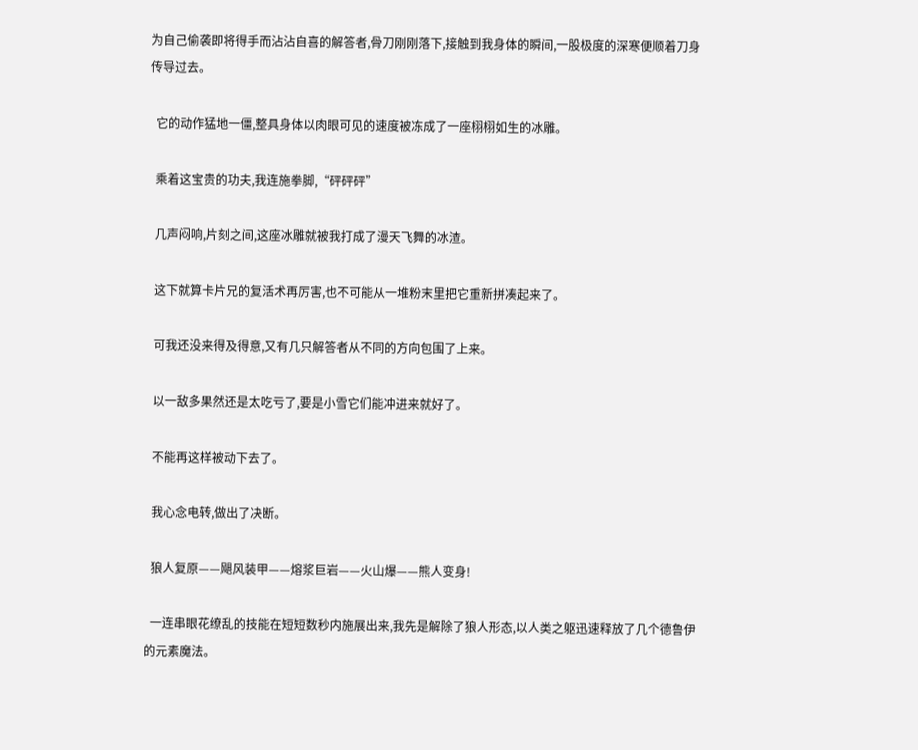为自己偷袭即将得手而沾沾自喜的解答者,骨刀刚刚落下,接触到我身体的瞬间,一股极度的深寒便顺着刀身传导过去。

  它的动作猛地一僵,整具身体以肉眼可见的速度被冻成了一座栩栩如生的冰雕。

  乘着这宝贵的功夫,我连施拳脚,“砰砰砰”

  几声闷响,片刻之间,这座冰雕就被我打成了漫天飞舞的冰渣。

  这下就算卡片兄的复活术再厉害,也不可能从一堆粉末里把它重新拼凑起来了。

  可我还没来得及得意,又有几只解答者从不同的方向包围了上来。

  以一敌多果然还是太吃亏了,要是小雪它们能冲进来就好了。

  不能再这样被动下去了。

  我心念电转,做出了决断。

  狼人复原——飓风装甲——熔浆巨岩——火山爆——熊人变身!

  一连串眼花缭乱的技能在短短数秒内施展出来,我先是解除了狼人形态,以人类之躯迅速释放了几个德鲁伊的元素魔法。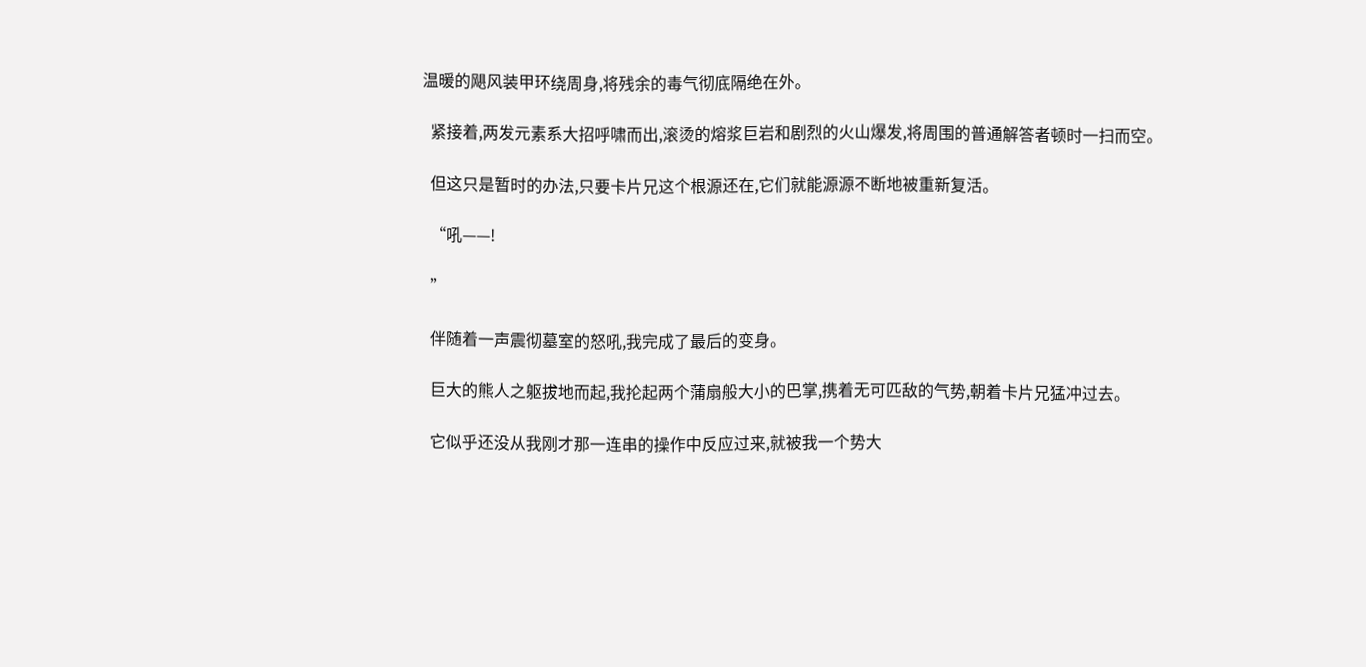温暖的飓风装甲环绕周身,将残余的毒气彻底隔绝在外。

  紧接着,两发元素系大招呼啸而出,滚烫的熔浆巨岩和剧烈的火山爆发,将周围的普通解答者顿时一扫而空。

  但这只是暂时的办法,只要卡片兄这个根源还在,它们就能源源不断地被重新复活。

  “吼——!

  ”

  伴随着一声震彻墓室的怒吼,我完成了最后的变身。

  巨大的熊人之躯拔地而起,我抡起两个蒲扇般大小的巴掌,携着无可匹敌的气势,朝着卡片兄猛冲过去。

  它似乎还没从我刚才那一连串的操作中反应过来,就被我一个势大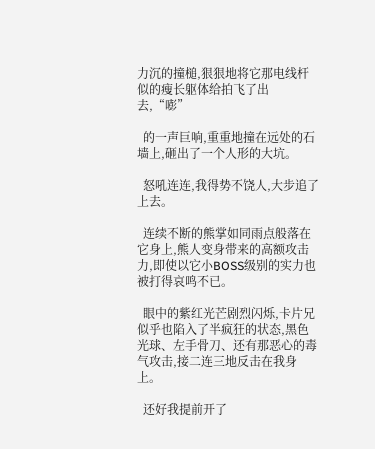力沉的撞槌,狠狠地将它那电线杆似的瘦长躯体给拍飞了出去,“嘭”

  的一声巨响,重重地撞在远处的石墙上,砸出了一个人形的大坑。

  怒吼连连,我得势不饶人,大步追了上去。

  连续不断的熊掌如同雨点般落在它身上,熊人变身带来的高额攻击力,即使以它小BOSS级别的实力也被打得哀鸣不已。

  眼中的紫红光芒剧烈闪烁,卡片兄似乎也陷入了半疯狂的状态,黑色光球、左手骨刀、还有那恶心的毒气攻击,接二连三地反击在我身上。

  还好我提前开了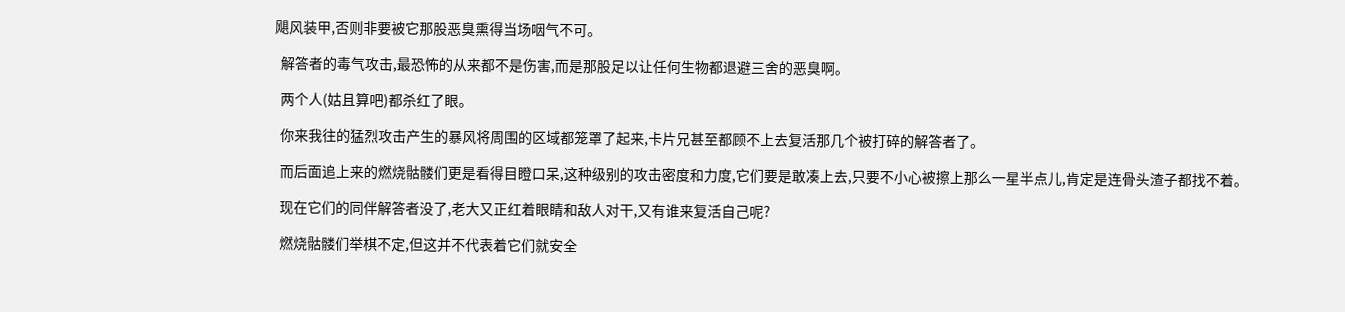飓风装甲,否则非要被它那股恶臭熏得当场咽气不可。

  解答者的毒气攻击,最恐怖的从来都不是伤害,而是那股足以让任何生物都退避三舍的恶臭啊。

  两个人(姑且算吧)都杀红了眼。

  你来我往的猛烈攻击产生的暴风将周围的区域都笼罩了起来,卡片兄甚至都顾不上去复活那几个被打碎的解答者了。

  而后面追上来的燃烧骷髅们更是看得目瞪口呆,这种级别的攻击密度和力度,它们要是敢凑上去,只要不小心被擦上那么一星半点儿,肯定是连骨头渣子都找不着。

  现在它们的同伴解答者没了,老大又正红着眼睛和敌人对干,又有谁来复活自己呢?

  燃烧骷髅们举棋不定,但这并不代表着它们就安全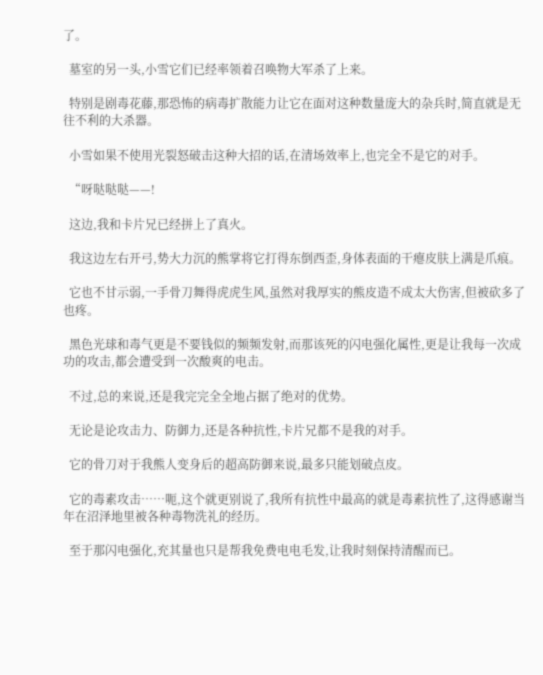了。

  墓室的另一头,小雪它们已经率领着召唤物大军杀了上来。

  特别是剧毒花藤,那恐怖的病毒扩散能力让它在面对这种数量庞大的杂兵时,简直就是无往不利的大杀器。

  小雪如果不使用光裂怒破击这种大招的话,在清场效率上,也完全不是它的对手。

  “呀哒哒哒——!

  这边,我和卡片兄已经拼上了真火。

  我这边左右开弓,势大力沉的熊掌将它打得东倒西歪,身体表面的干瘪皮肤上满是爪痕。

  它也不甘示弱,一手骨刀舞得虎虎生风,虽然对我厚实的熊皮造不成太大伤害,但被砍多了也疼。

  黑色光球和毒气更是不要钱似的频频发射,而那该死的闪电强化属性,更是让我每一次成功的攻击,都会遭受到一次酸爽的电击。

  不过,总的来说,还是我完完全全地占据了绝对的优势。

  无论是论攻击力、防御力,还是各种抗性,卡片兄都不是我的对手。

  它的骨刀对于我熊人变身后的超高防御来说,最多只能划破点皮。

  它的毒素攻击……呃,这个就更别说了,我所有抗性中最高的就是毒素抗性了,这得感谢当年在沼泽地里被各种毒物洗礼的经历。

  至于那闪电强化,充其量也只是帮我免费电电毛发,让我时刻保持清醒而已。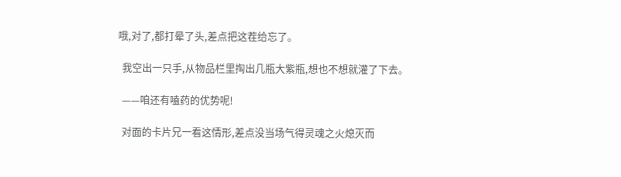哦,对了,都打晕了头,差点把这茬给忘了。

  我空出一只手,从物品栏里掏出几瓶大紫瓶,想也不想就灌了下去。

  ——咱还有嗑药的优势呢!

  对面的卡片兄一看这情形,差点没当场气得灵魂之火熄灭而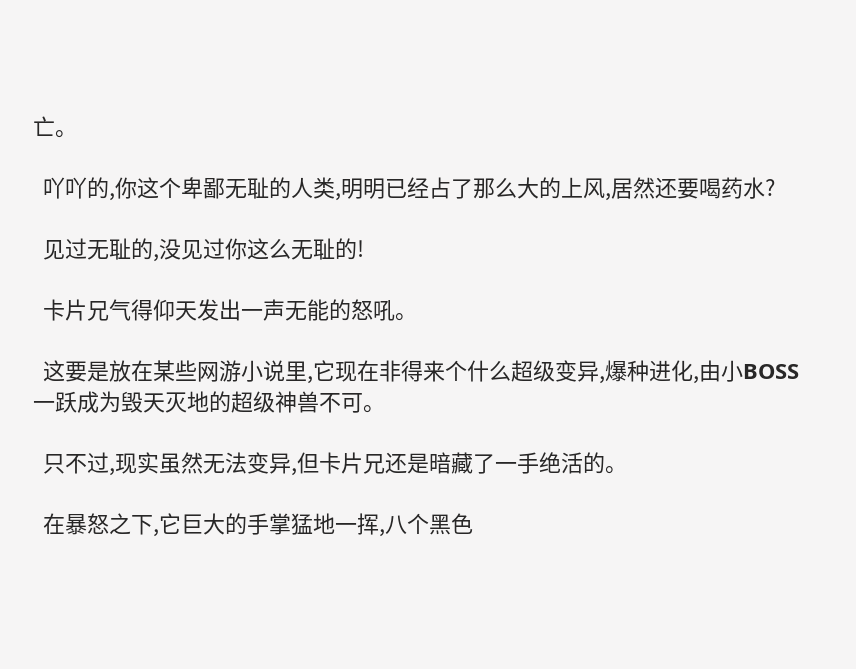亡。

  吖吖的,你这个卑鄙无耻的人类,明明已经占了那么大的上风,居然还要喝药水?

  见过无耻的,没见过你这么无耻的!

  卡片兄气得仰天发出一声无能的怒吼。

  这要是放在某些网游小说里,它现在非得来个什么超级变异,爆种进化,由小BOSS一跃成为毁天灭地的超级神兽不可。

  只不过,现实虽然无法变异,但卡片兄还是暗藏了一手绝活的。

  在暴怒之下,它巨大的手掌猛地一挥,八个黑色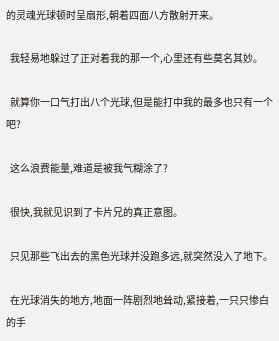的灵魂光球顿时呈扇形,朝着四面八方散射开来。

  我轻易地躲过了正对着我的那一个,心里还有些莫名其妙。

  就算你一口气打出八个光球,但是能打中我的最多也只有一个吧?

  这么浪费能量,难道是被我气糊涂了?

  很快,我就见识到了卡片兄的真正意图。

  只见那些飞出去的黑色光球并没跑多远,就突然没入了地下。

  在光球消失的地方,地面一阵剧烈地耸动,紧接着,一只只惨白的手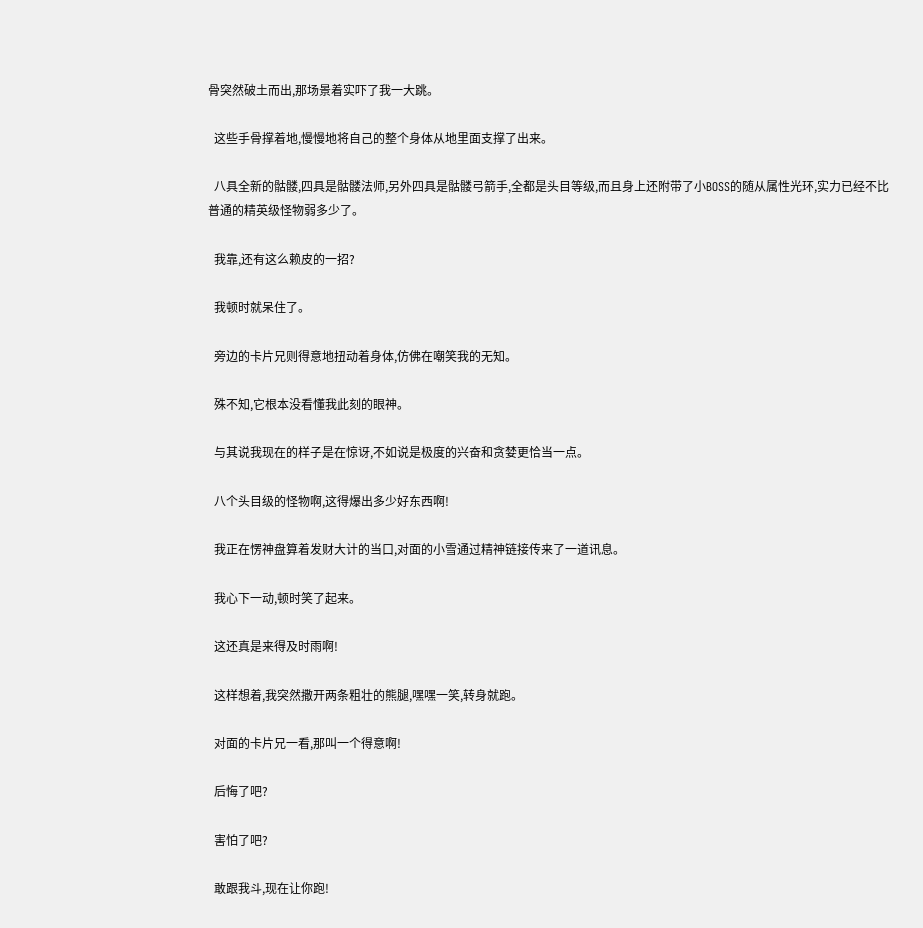骨突然破土而出,那场景着实吓了我一大跳。

  这些手骨撑着地,慢慢地将自己的整个身体从地里面支撑了出来。

  八具全新的骷髅,四具是骷髅法师,另外四具是骷髅弓箭手,全都是头目等级,而且身上还附带了小BOSS的随从属性光环,实力已经不比普通的精英级怪物弱多少了。

  我靠,还有这么赖皮的一招?

  我顿时就呆住了。

  旁边的卡片兄则得意地扭动着身体,仿佛在嘲笑我的无知。

  殊不知,它根本没看懂我此刻的眼神。

  与其说我现在的样子是在惊讶,不如说是极度的兴奋和贪婪更恰当一点。

  八个头目级的怪物啊,这得爆出多少好东西啊!

  我正在愣神盘算着发财大计的当口,对面的小雪通过精神链接传来了一道讯息。

  我心下一动,顿时笑了起来。

  这还真是来得及时雨啊!

  这样想着,我突然撒开两条粗壮的熊腿,嘿嘿一笑,转身就跑。

  对面的卡片兄一看,那叫一个得意啊!

  后悔了吧?

  害怕了吧?

  敢跟我斗,现在让你跑!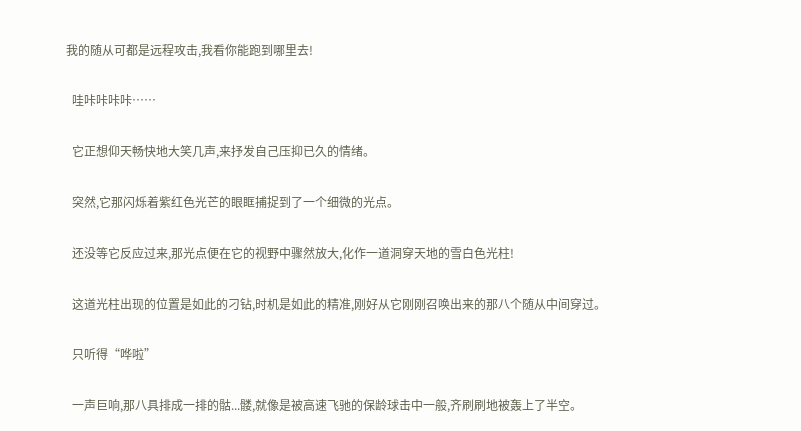我的随从可都是远程攻击,我看你能跑到哪里去!

  哇咔咔咔咔……

  它正想仰天畅快地大笑几声,来抒发自己压抑已久的情绪。

  突然,它那闪烁着紫红色光芒的眼眶捕捉到了一个细微的光点。

  还没等它反应过来,那光点便在它的视野中骤然放大,化作一道洞穿天地的雪白色光柱!

  这道光柱出现的位置是如此的刁钻,时机是如此的精准,刚好从它刚刚召唤出来的那八个随从中间穿过。

  只听得“哗啦”

  一声巨响,那八具排成一排的骷...髅,就像是被高速飞驰的保龄球击中一般,齐刷刷地被轰上了半空。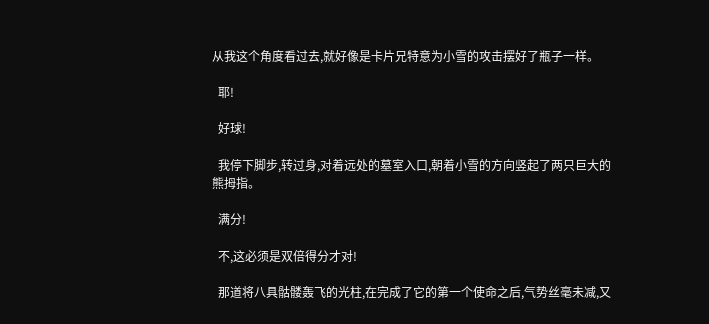从我这个角度看过去,就好像是卡片兄特意为小雪的攻击摆好了瓶子一样。

  耶!

  好球!

  我停下脚步,转过身,对着远处的墓室入口,朝着小雪的方向竖起了两只巨大的熊拇指。

  满分!

  不,这必须是双倍得分才对!

  那道将八具骷髅轰飞的光柱,在完成了它的第一个使命之后,气势丝毫未减,又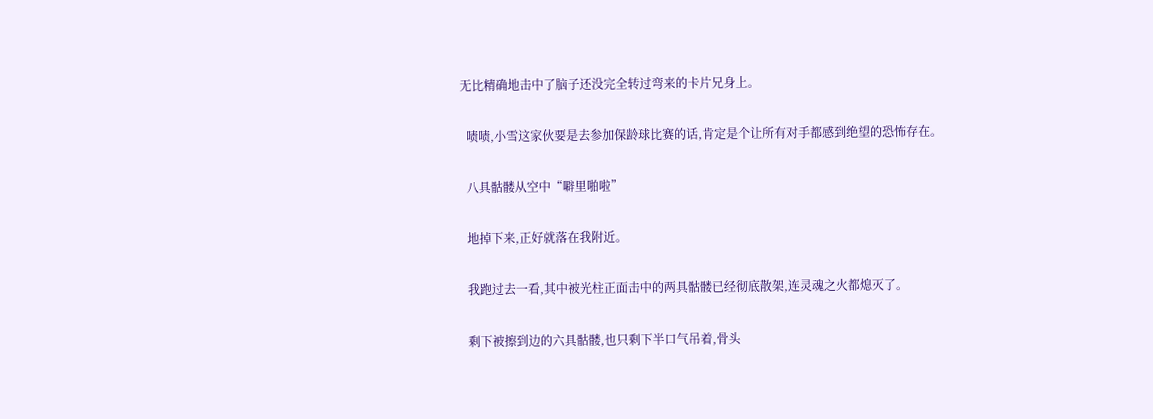无比精确地击中了脑子还没完全转过弯来的卡片兄身上。

  啧啧,小雪这家伙要是去参加保龄球比赛的话,肯定是个让所有对手都感到绝望的恐怖存在。

  八具骷髅从空中“噼里啪啦”

  地掉下来,正好就落在我附近。

  我跑过去一看,其中被光柱正面击中的两具骷髅已经彻底散架,连灵魂之火都熄灭了。

  剩下被擦到边的六具骷髅,也只剩下半口气吊着,骨头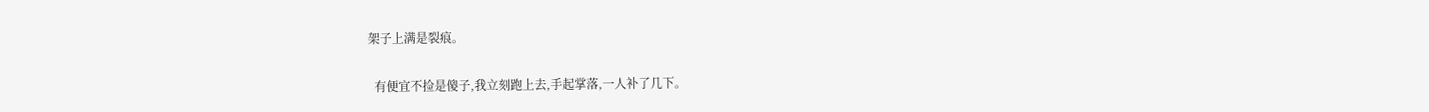架子上满是裂痕。

  有便宜不捡是傻子,我立刻跑上去,手起掌落,一人补了几下。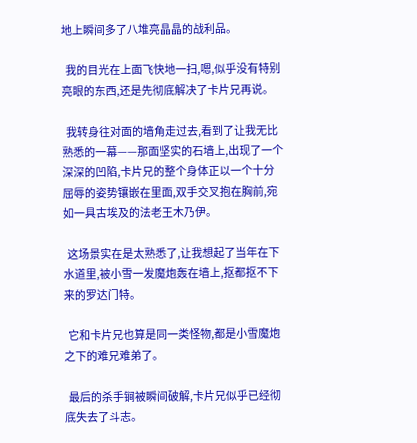地上瞬间多了八堆亮晶晶的战利品。

  我的目光在上面飞快地一扫,嗯,似乎没有特别亮眼的东西,还是先彻底解决了卡片兄再说。

  我转身往对面的墙角走过去,看到了让我无比熟悉的一幕——那面坚实的石墙上,出现了一个深深的凹陷,卡片兄的整个身体正以一个十分屈辱的姿势镶嵌在里面,双手交叉抱在胸前,宛如一具古埃及的法老王木乃伊。

  这场景实在是太熟悉了,让我想起了当年在下水道里,被小雪一发魔炮轰在墙上,抠都抠不下来的罗达门特。

  它和卡片兄也算是同一类怪物,都是小雪魔炮之下的难兄难弟了。

  最后的杀手锏被瞬间破解,卡片兄似乎已经彻底失去了斗志。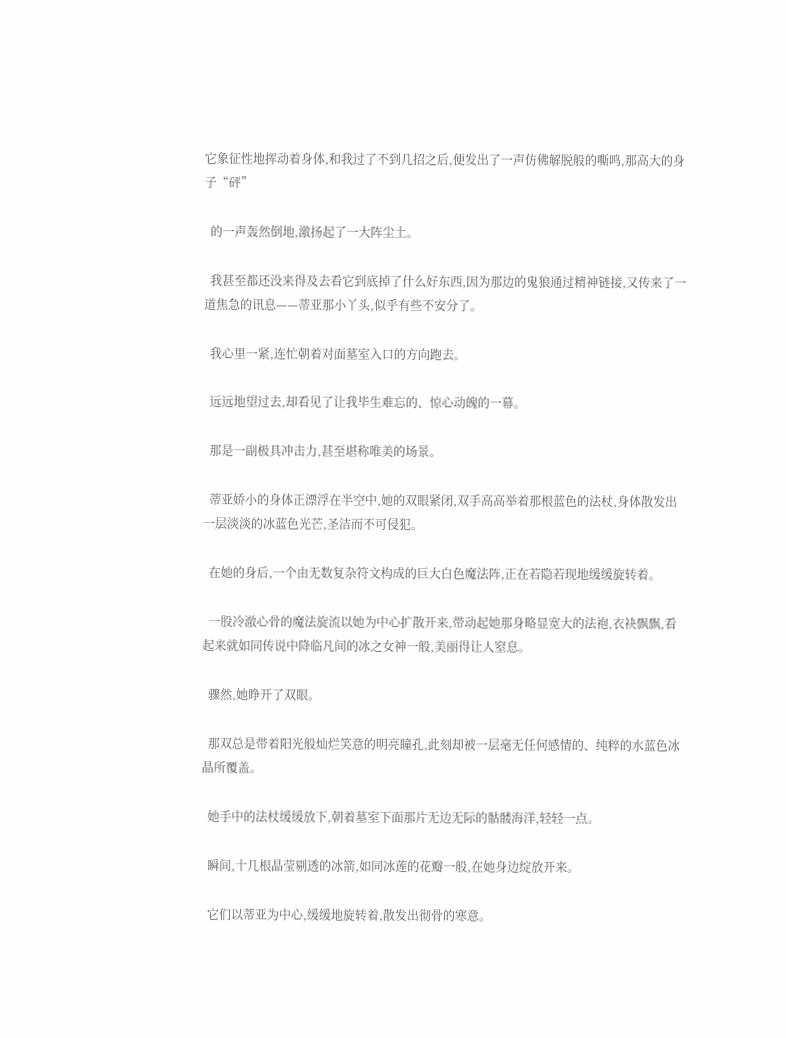它象征性地挥动着身体,和我过了不到几招之后,便发出了一声仿佛解脱般的嘶鸣,那高大的身子“砰”

  的一声轰然倒地,激扬起了一大阵尘土。

  我甚至都还没来得及去看它到底掉了什么好东西,因为那边的鬼狼通过精神链接,又传来了一道焦急的讯息——蒂亚那小丫头,似乎有些不安分了。

  我心里一紧,连忙朝着对面墓室入口的方向跑去。

  远远地望过去,却看见了让我毕生难忘的、惊心动魄的一幕。

  那是一副极具冲击力,甚至堪称唯美的场景。

  蒂亚娇小的身体正漂浮在半空中,她的双眼紧闭,双手高高举着那根蓝色的法杖,身体散发出一层淡淡的冰蓝色光芒,圣洁而不可侵犯。

  在她的身后,一个由无数复杂符文构成的巨大白色魔法阵,正在若隐若现地缓缓旋转着。

  一股冷澈心骨的魔法旋流以她为中心扩散开来,带动起她那身略显宽大的法袍,衣袂飘飘,看起来就如同传说中降临凡间的冰之女神一般,美丽得让人窒息。

  骤然,她睁开了双眼。

  那双总是带着阳光般灿烂笑意的明亮瞳孔,此刻却被一层毫无任何感情的、纯粹的水蓝色冰晶所覆盖。

  她手中的法杖缓缓放下,朝着墓室下面那片无边无际的骷髅海洋,轻轻一点。

  瞬间,十几根晶莹剔透的冰箭,如同冰莲的花瓣一般,在她身边绽放开来。

  它们以蒂亚为中心,缓缓地旋转着,散发出彻骨的寒意。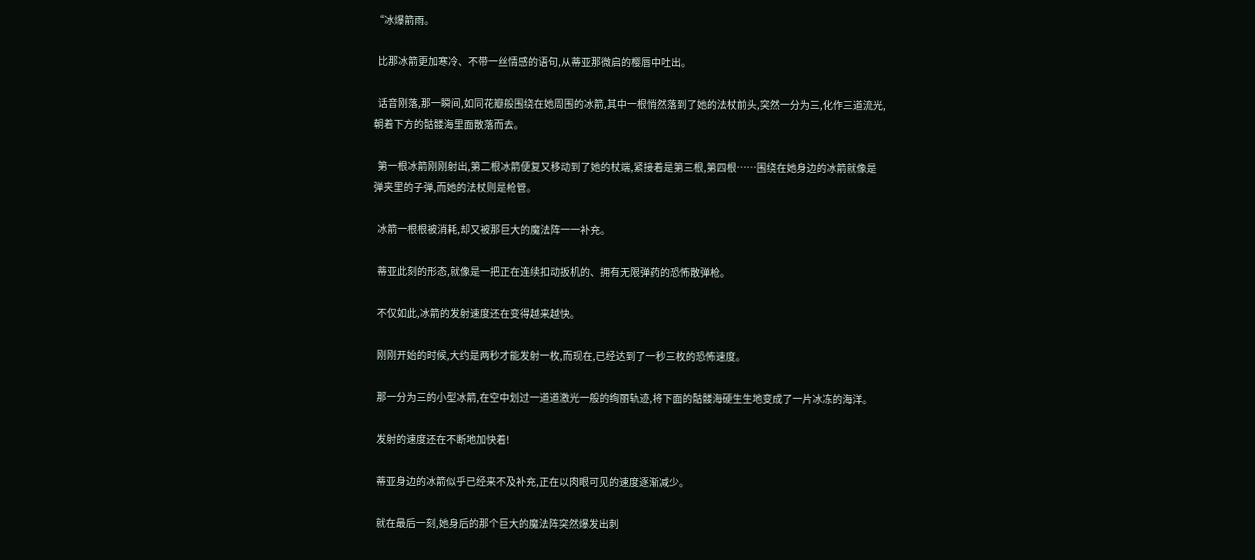“冰爆箭雨。

  比那冰箭更加寒冷、不带一丝情感的语句,从蒂亚那微启的樱唇中吐出。

  话音刚落,那一瞬间,如同花瓣般围绕在她周围的冰箭,其中一根悄然落到了她的法杖前头,突然一分为三,化作三道流光,朝着下方的骷髅海里面散落而去。

  第一根冰箭刚刚射出,第二根冰箭便复又移动到了她的杖端,紧接着是第三根,第四根……围绕在她身边的冰箭就像是弹夹里的子弹,而她的法杖则是枪管。

  冰箭一根根被消耗,却又被那巨大的魔法阵一一补充。

  蒂亚此刻的形态,就像是一把正在连续扣动扳机的、拥有无限弹药的恐怖散弹枪。

  不仅如此,冰箭的发射速度还在变得越来越快。

  刚刚开始的时候,大约是两秒才能发射一枚,而现在,已经达到了一秒三枚的恐怖速度。

  那一分为三的小型冰箭,在空中划过一道道激光一般的绚丽轨迹,将下面的骷髅海硬生生地变成了一片冰冻的海洋。

  发射的速度还在不断地加快着!

  蒂亚身边的冰箭似乎已经来不及补充,正在以肉眼可见的速度逐渐减少。

  就在最后一刻,她身后的那个巨大的魔法阵突然爆发出刺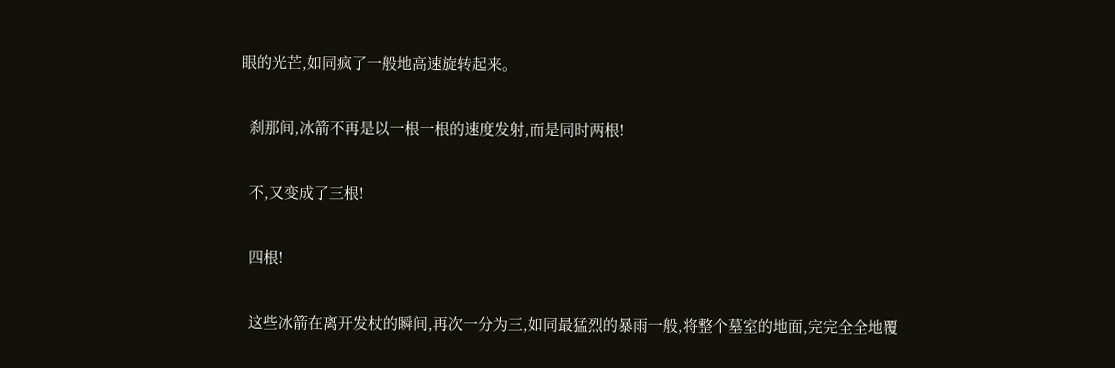眼的光芒,如同疯了一般地高速旋转起来。

  刹那间,冰箭不再是以一根一根的速度发射,而是同时两根!

  不,又变成了三根!

  四根!

  这些冰箭在离开发杖的瞬间,再次一分为三,如同最猛烈的暴雨一般,将整个墓室的地面,完完全全地覆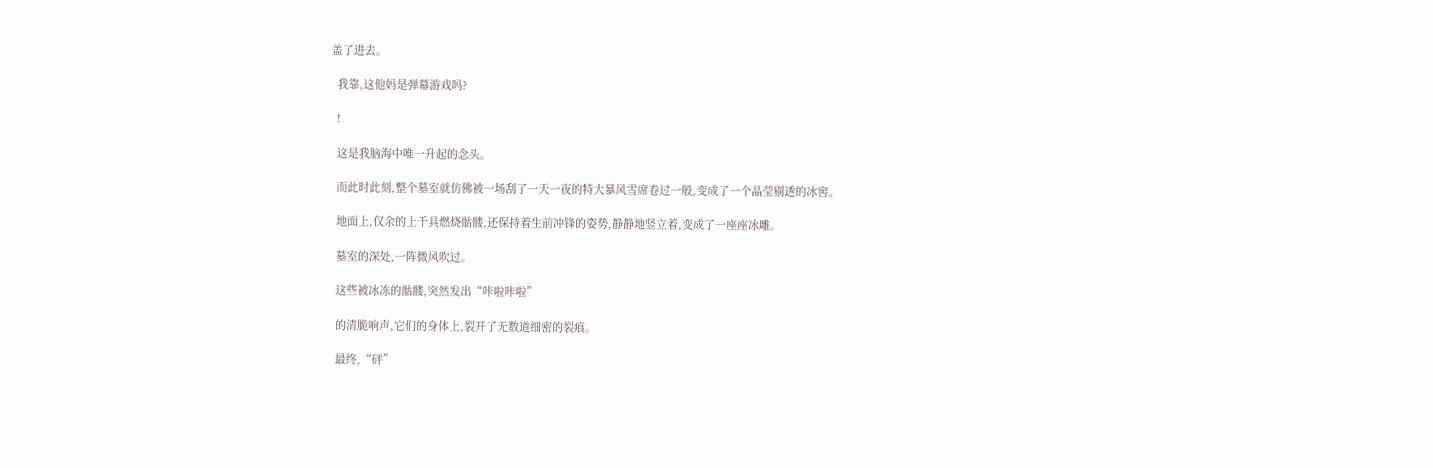盖了进去。

  我靠,这他妈是弹幕游戏吗?

  !

  这是我脑海中唯一升起的念头。

  而此时此刻,整个墓室就仿佛被一场刮了一天一夜的特大暴风雪席卷过一般,变成了一个晶莹剔透的冰窖。

  地面上,仅余的上千具燃烧骷髅,还保持着生前冲锋的姿势,静静地竖立着,变成了一座座冰雕。

  墓室的深处,一阵微风吹过。

  这些被冰冻的骷髅,突然发出“咔啦咔啦”

  的清脆响声,它们的身体上,裂开了无数道细密的裂痕。

  最终,“砰”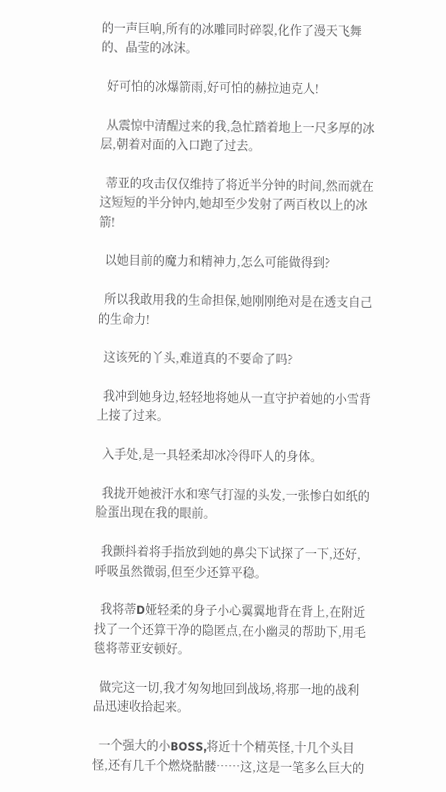的一声巨响,所有的冰雕同时碎裂,化作了漫天飞舞的、晶莹的冰沫。

  好可怕的冰爆箭雨,好可怕的赫拉迪克人!

  从震惊中清醒过来的我,急忙踏着地上一尺多厚的冰层,朝着对面的入口跑了过去。

  蒂亚的攻击仅仅维持了将近半分钟的时间,然而就在这短短的半分钟内,她却至少发射了两百枚以上的冰箭!

  以她目前的魔力和精神力,怎么可能做得到?

  所以我敢用我的生命担保,她刚刚绝对是在透支自己的生命力!

  这该死的丫头,难道真的不要命了吗?

  我冲到她身边,轻轻地将她从一直守护着她的小雪背上接了过来。

  入手处,是一具轻柔却冰冷得吓人的身体。

  我拢开她被汗水和寒气打湿的头发,一张惨白如纸的脸蛋出现在我的眼前。

  我颤抖着将手指放到她的鼻尖下试探了一下,还好,呼吸虽然微弱,但至少还算平稳。

  我将蒂D娅轻柔的身子小心翼翼地背在背上,在附近找了一个还算干净的隐匿点,在小幽灵的帮助下,用毛毯将蒂亚安顿好。

  做完这一切,我才匆匆地回到战场,将那一地的战利品迅速收拾起来。

  一个强大的小BOSS,将近十个精英怪,十几个头目怪,还有几千个燃烧骷髅……这,这是一笔多么巨大的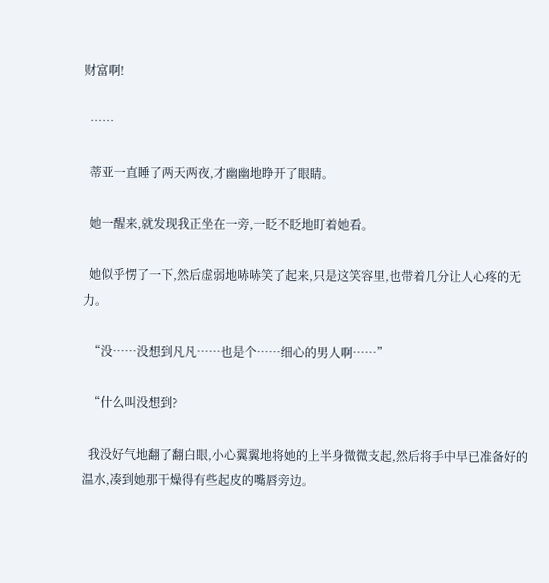财富啊!

  ……

  蒂亚一直睡了两天两夜,才幽幽地睁开了眼睛。

  她一醒来,就发现我正坐在一旁,一眨不眨地盯着她看。

  她似乎愣了一下,然后虚弱地哧哧笑了起来,只是这笑容里,也带着几分让人心疼的无力。

  “没……没想到凡凡……也是个……细心的男人啊……”

  “什么叫没想到?

  我没好气地翻了翻白眼,小心翼翼地将她的上半身微微支起,然后将手中早已准备好的温水,凑到她那干燥得有些起皮的嘴唇旁边。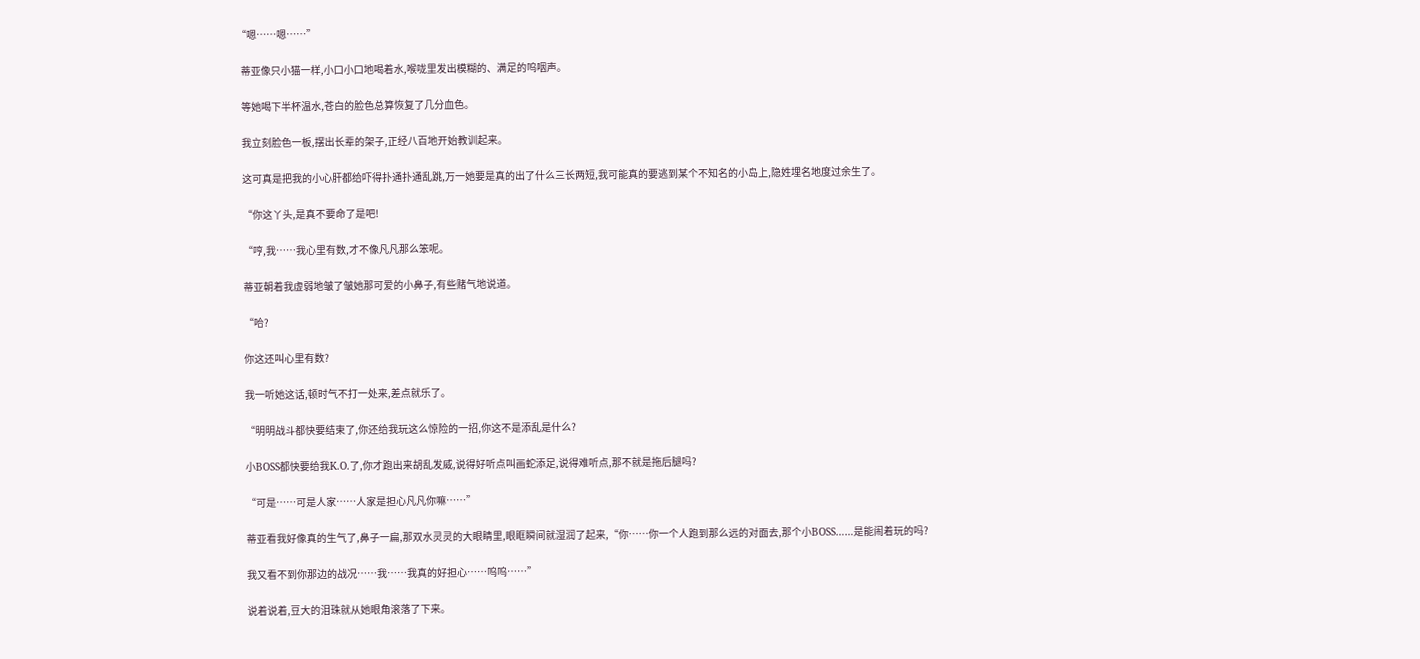“嗯……嗯……”

  蒂亚像只小猫一样,小口小口地喝着水,喉咙里发出模糊的、满足的呜咽声。

  等她喝下半杯温水,苍白的脸色总算恢复了几分血色。

  我立刻脸色一板,摆出长辈的架子,正经八百地开始教训起来。

  这可真是把我的小心肝都给吓得扑通扑通乱跳,万一她要是真的出了什么三长两短,我可能真的要逃到某个不知名的小岛上,隐姓埋名地度过余生了。

  “你这丫头,是真不要命了是吧!

  “哼,我……我心里有数,才不像凡凡那么笨呢。

  蒂亚朝着我虚弱地皱了皱她那可爱的小鼻子,有些赌气地说道。

  “哈?

  你这还叫心里有数?

  我一听她这话,顿时气不打一处来,差点就乐了。

  “明明战斗都快要结束了,你还给我玩这么惊险的一招,你这不是添乱是什么?

  小BOSS都快要给我K.O.了,你才跑出来胡乱发威,说得好听点叫画蛇添足,说得难听点,那不就是拖后腿吗?

  “可是……可是人家……人家是担心凡凡你嘛……”

  蒂亚看我好像真的生气了,鼻子一扁,那双水灵灵的大眼睛里,眼眶瞬间就湿润了起来,“你……你一个人跑到那么远的对面去,那个小BOSS……是能闹着玩的吗?

  我又看不到你那边的战况……我……我真的好担心……呜呜……”

  说着说着,豆大的泪珠就从她眼角滚落了下来。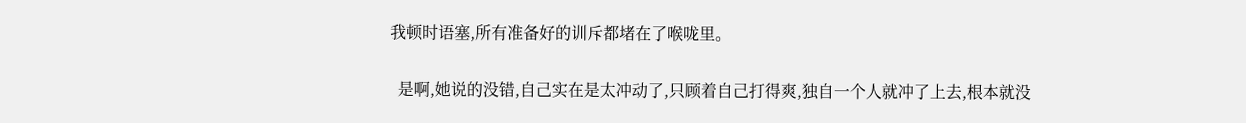我顿时语塞,所有准备好的训斥都堵在了喉咙里。

  是啊,她说的没错,自己实在是太冲动了,只顾着自己打得爽,独自一个人就冲了上去,根本就没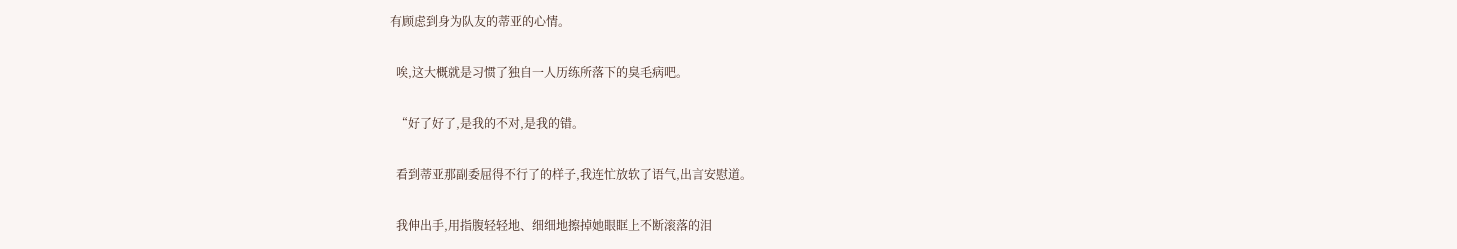有顾虑到身为队友的蒂亚的心情。

  唉,这大概就是习惯了独自一人历练所落下的臭毛病吧。

  “好了好了,是我的不对,是我的错。

  看到蒂亚那副委屈得不行了的样子,我连忙放软了语气,出言安慰道。

  我伸出手,用指腹轻轻地、细细地擦掉她眼眶上不断滚落的泪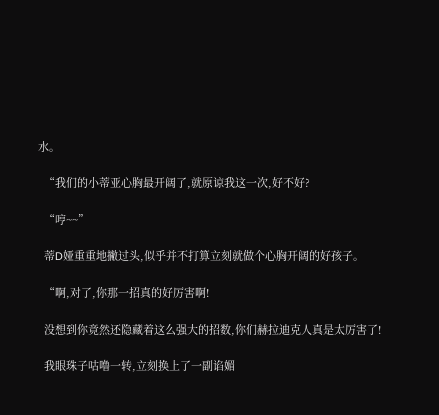水。

  “我们的小蒂亚心胸最开阔了,就原谅我这一次,好不好?

  “哼~~”

  蒂D娅重重地撇过头,似乎并不打算立刻就做个心胸开阔的好孩子。

  “啊,对了,你那一招真的好厉害啊!

  没想到你竟然还隐藏着这么强大的招数,你们赫拉迪克人真是太厉害了!

  我眼珠子咕噜一转,立刻换上了一副谄媚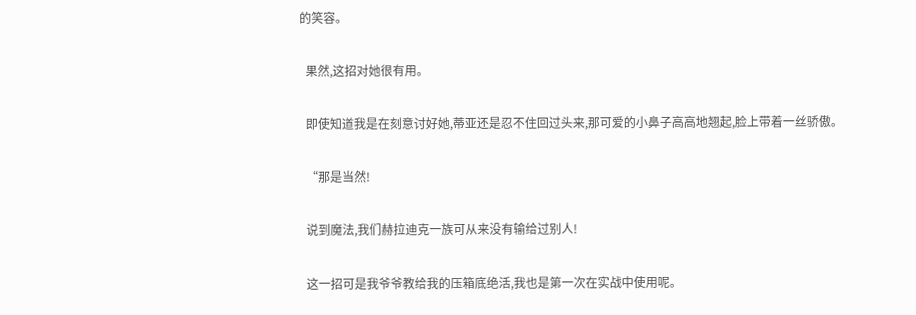的笑容。

  果然,这招对她很有用。

  即使知道我是在刻意讨好她,蒂亚还是忍不住回过头来,那可爱的小鼻子高高地翘起,脸上带着一丝骄傲。

  “那是当然!

  说到魔法,我们赫拉迪克一族可从来没有输给过别人!

  这一招可是我爷爷教给我的压箱底绝活,我也是第一次在实战中使用呢。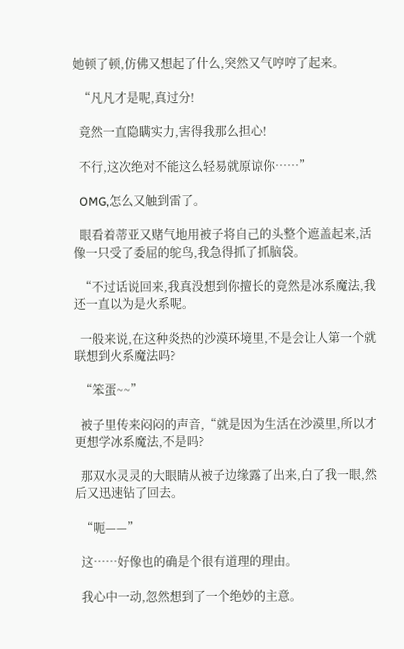她顿了顿,仿佛又想起了什么,突然又气哼哼了起来。

  “凡凡才是呢,真过分!

  竟然一直隐瞒实力,害得我那么担心!

  不行,这次绝对不能这么轻易就原谅你……”

  OMG,怎么又触到雷了。

  眼看着蒂亚又赌气地用被子将自己的头整个遮盖起来,活像一只受了委屈的鸵鸟,我急得抓了抓脑袋。

  “不过话说回来,我真没想到你擅长的竟然是冰系魔法,我还一直以为是火系呢。

  一般来说,在这种炎热的沙漠环境里,不是会让人第一个就联想到火系魔法吗?

  “笨蛋~~”

  被子里传来闷闷的声音,“就是因为生活在沙漠里,所以才更想学冰系魔法,不是吗?

  那双水灵灵的大眼睛从被子边缘露了出来,白了我一眼,然后又迅速钻了回去。

  “呃——”

  这……好像也的确是个很有道理的理由。

  我心中一动,忽然想到了一个绝妙的主意。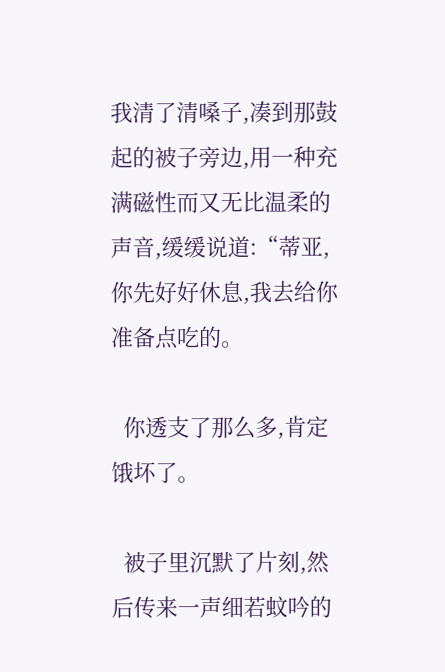我清了清嗓子,凑到那鼓起的被子旁边,用一种充满磁性而又无比温柔的声音,缓缓说道:“蒂亚,你先好好休息,我去给你准备点吃的。

  你透支了那么多,肯定饿坏了。

  被子里沉默了片刻,然后传来一声细若蚊吟的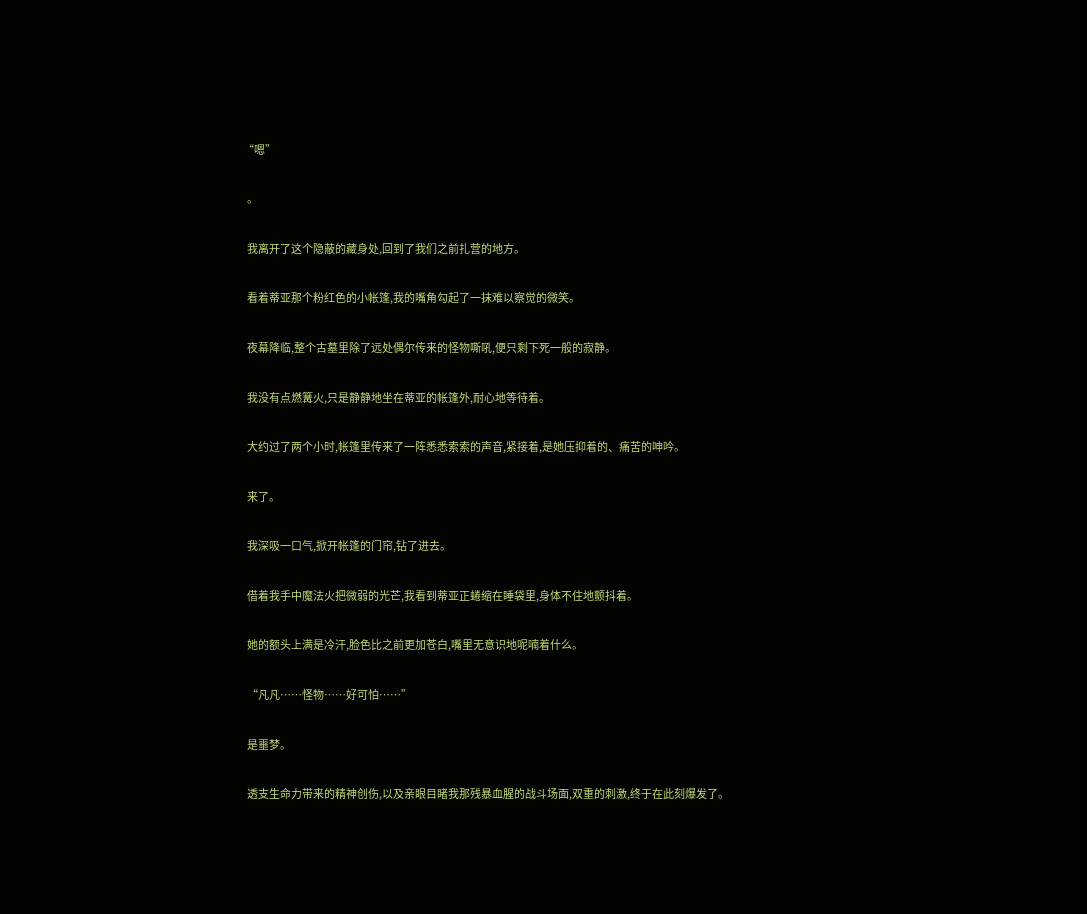“嗯”

  。

  我离开了这个隐蔽的藏身处,回到了我们之前扎营的地方。

  看着蒂亚那个粉红色的小帐篷,我的嘴角勾起了一抹难以察觉的微笑。

  夜幕降临,整个古墓里除了远处偶尔传来的怪物嘶吼,便只剩下死一般的寂静。

  我没有点燃篝火,只是静静地坐在蒂亚的帐篷外,耐心地等待着。

  大约过了两个小时,帐篷里传来了一阵悉悉索索的声音,紧接着,是她压抑着的、痛苦的呻吟。

  来了。

  我深吸一口气,掀开帐篷的门帘,钻了进去。

  借着我手中魔法火把微弱的光芒,我看到蒂亚正蜷缩在睡袋里,身体不住地颤抖着。

  她的额头上满是冷汗,脸色比之前更加苍白,嘴里无意识地呢喃着什么。

  “凡凡……怪物……好可怕……”

  是噩梦。

  透支生命力带来的精神创伤,以及亲眼目睹我那残暴血腥的战斗场面,双重的刺激,终于在此刻爆发了。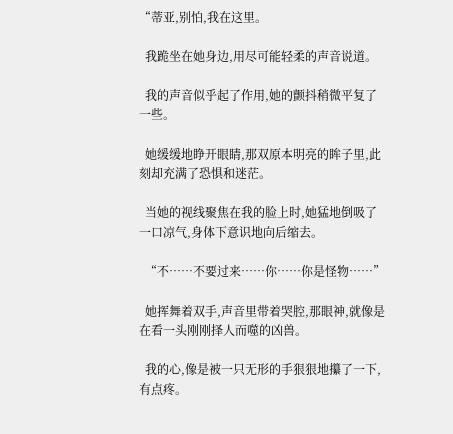“蒂亚,别怕,我在这里。

  我跪坐在她身边,用尽可能轻柔的声音说道。

  我的声音似乎起了作用,她的颤抖稍微平复了一些。

  她缓缓地睁开眼睛,那双原本明亮的眸子里,此刻却充满了恐惧和迷茫。

  当她的视线聚焦在我的脸上时,她猛地倒吸了一口凉气,身体下意识地向后缩去。

  “不……不要过来……你……你是怪物……”

  她挥舞着双手,声音里带着哭腔,那眼神,就像是在看一头刚刚择人而噬的凶兽。

  我的心,像是被一只无形的手狠狠地攥了一下,有点疼。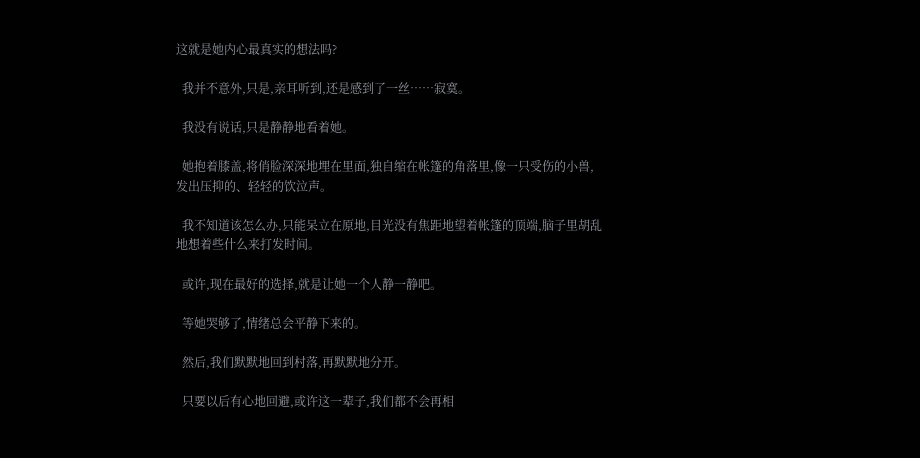这就是她内心最真实的想法吗?

  我并不意外,只是,亲耳听到,还是感到了一丝……寂寞。

  我没有说话,只是静静地看着她。

  她抱着膝盖,将俏脸深深地埋在里面,独自缩在帐篷的角落里,像一只受伤的小兽,发出压抑的、轻轻的饮泣声。

  我不知道该怎么办,只能呆立在原地,目光没有焦距地望着帐篷的顶端,脑子里胡乱地想着些什么来打发时间。

  或许,现在最好的选择,就是让她一个人静一静吧。

  等她哭够了,情绪总会平静下来的。

  然后,我们默默地回到村落,再默默地分开。

  只要以后有心地回避,或许这一辈子,我们都不会再相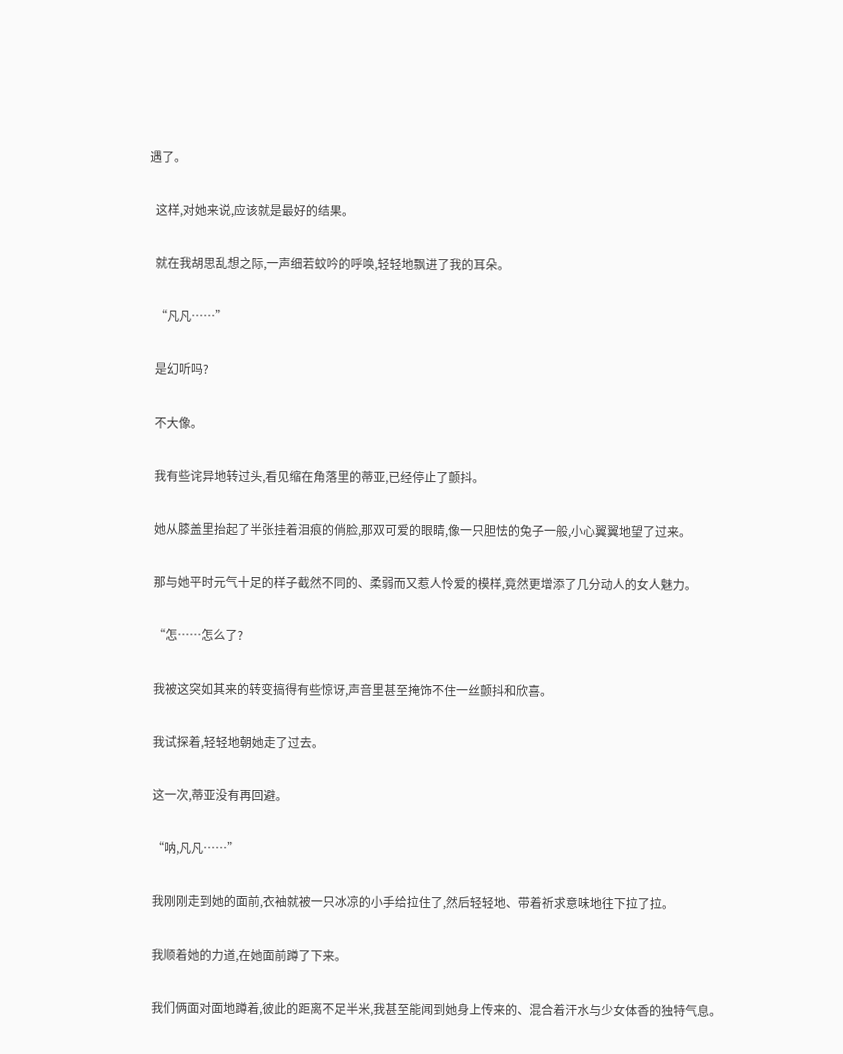遇了。

  这样,对她来说,应该就是最好的结果。

  就在我胡思乱想之际,一声细若蚊吟的呼唤,轻轻地飘进了我的耳朵。

  “凡凡……”

  是幻听吗?

  不大像。

  我有些诧异地转过头,看见缩在角落里的蒂亚,已经停止了颤抖。

  她从膝盖里抬起了半张挂着泪痕的俏脸,那双可爱的眼睛,像一只胆怯的兔子一般,小心翼翼地望了过来。

  那与她平时元气十足的样子截然不同的、柔弱而又惹人怜爱的模样,竟然更增添了几分动人的女人魅力。

  “怎……怎么了?

  我被这突如其来的转变搞得有些惊讶,声音里甚至掩饰不住一丝颤抖和欣喜。

  我试探着,轻轻地朝她走了过去。

  这一次,蒂亚没有再回避。

  “呐,凡凡……”

  我刚刚走到她的面前,衣袖就被一只冰凉的小手给拉住了,然后轻轻地、带着祈求意味地往下拉了拉。

  我顺着她的力道,在她面前蹲了下来。

  我们俩面对面地蹲着,彼此的距离不足半米,我甚至能闻到她身上传来的、混合着汗水与少女体香的独特气息。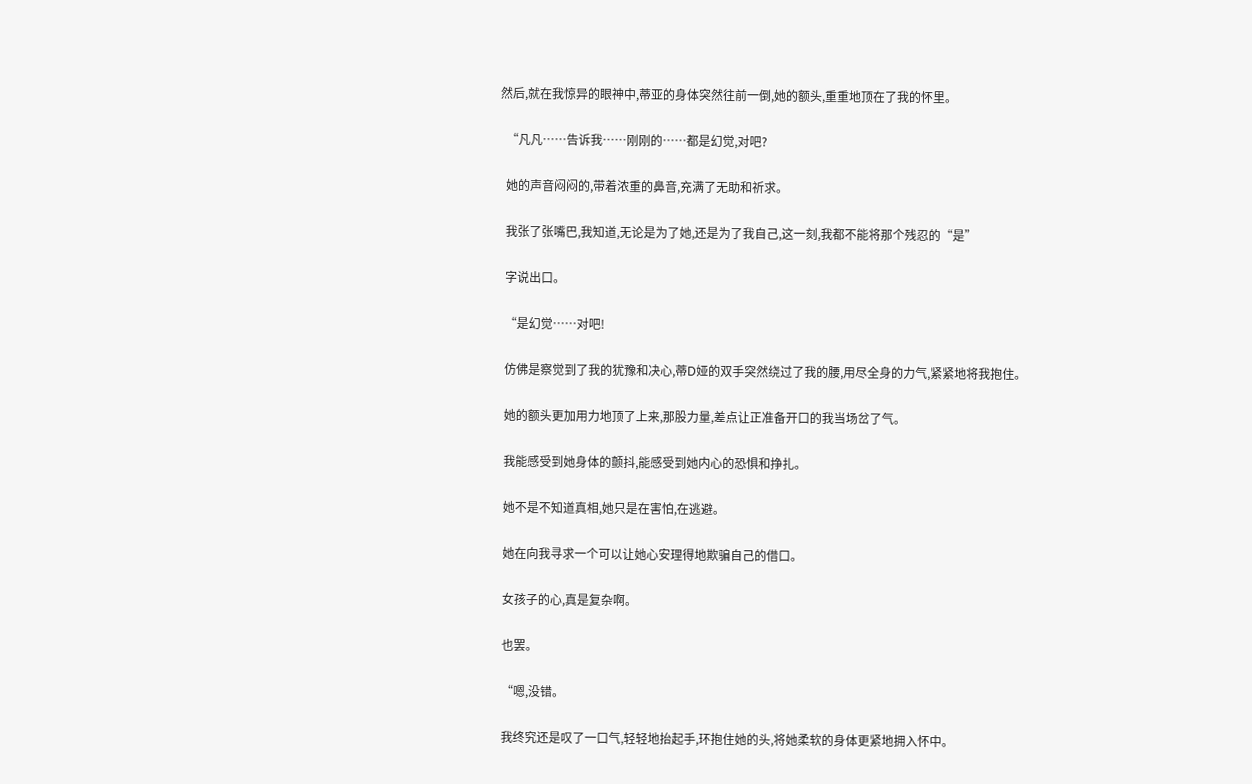然后,就在我惊异的眼神中,蒂亚的身体突然往前一倒,她的额头,重重地顶在了我的怀里。

  “凡凡……告诉我……刚刚的……都是幻觉,对吧?

  她的声音闷闷的,带着浓重的鼻音,充满了无助和祈求。

  我张了张嘴巴,我知道,无论是为了她,还是为了我自己,这一刻,我都不能将那个残忍的“是”

  字说出口。

  “是幻觉……对吧!

  仿佛是察觉到了我的犹豫和决心,蒂D娅的双手突然绕过了我的腰,用尽全身的力气,紧紧地将我抱住。

  她的额头更加用力地顶了上来,那股力量,差点让正准备开口的我当场岔了气。

  我能感受到她身体的颤抖,能感受到她内心的恐惧和挣扎。

  她不是不知道真相,她只是在害怕,在逃避。

  她在向我寻求一个可以让她心安理得地欺骗自己的借口。

  女孩子的心,真是复杂啊。

  也罢。

  “嗯,没错。

  我终究还是叹了一口气,轻轻地抬起手,环抱住她的头,将她柔软的身体更紧地拥入怀中。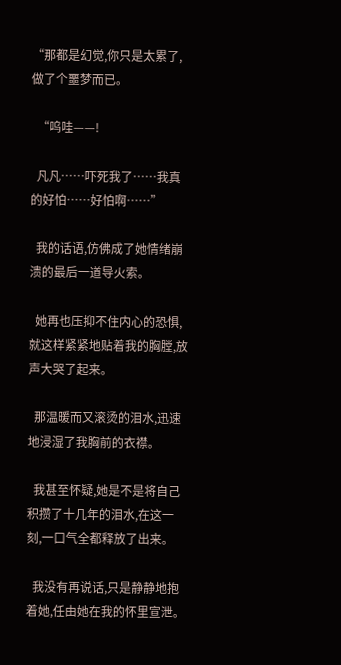“那都是幻觉,你只是太累了,做了个噩梦而已。

  “呜哇——!

  凡凡……吓死我了……我真的好怕……好怕啊……”

  我的话语,仿佛成了她情绪崩溃的最后一道导火索。

  她再也压抑不住内心的恐惧,就这样紧紧地贴着我的胸膛,放声大哭了起来。

  那温暖而又滚烫的泪水,迅速地浸湿了我胸前的衣襟。

  我甚至怀疑,她是不是将自己积攒了十几年的泪水,在这一刻,一口气全都释放了出来。

  我没有再说话,只是静静地抱着她,任由她在我的怀里宣泄。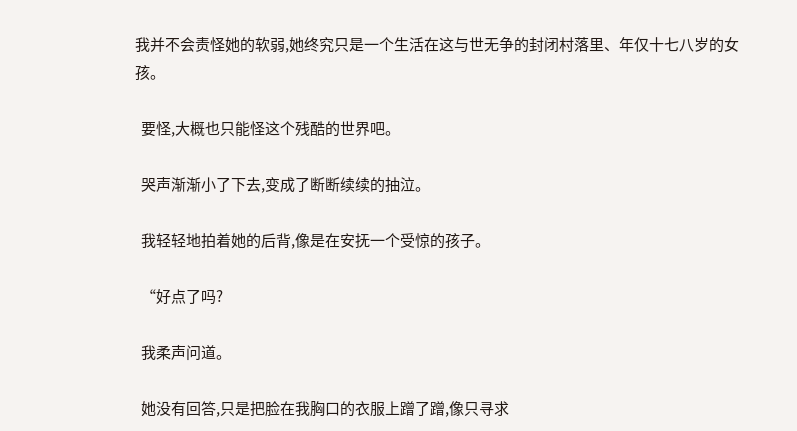我并不会责怪她的软弱,她终究只是一个生活在这与世无争的封闭村落里、年仅十七八岁的女孩。

  要怪,大概也只能怪这个残酷的世界吧。

  哭声渐渐小了下去,变成了断断续续的抽泣。

  我轻轻地拍着她的后背,像是在安抚一个受惊的孩子。

  “好点了吗?

  我柔声问道。

  她没有回答,只是把脸在我胸口的衣服上蹭了蹭,像只寻求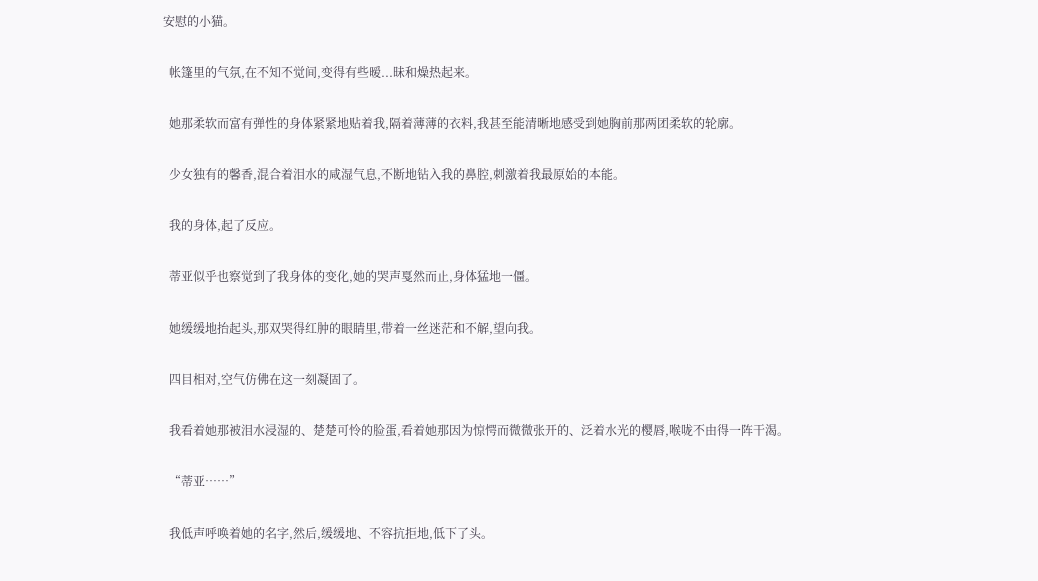安慰的小猫。

  帐篷里的气氛,在不知不觉间,变得有些暧...昧和燥热起来。

  她那柔软而富有弹性的身体紧紧地贴着我,隔着薄薄的衣料,我甚至能清晰地感受到她胸前那两团柔软的轮廓。

  少女独有的馨香,混合着泪水的咸湿气息,不断地钻入我的鼻腔,刺激着我最原始的本能。

  我的身体,起了反应。

  蒂亚似乎也察觉到了我身体的变化,她的哭声戛然而止,身体猛地一僵。

  她缓缓地抬起头,那双哭得红肿的眼睛里,带着一丝迷茫和不解,望向我。

  四目相对,空气仿佛在这一刻凝固了。

  我看着她那被泪水浸湿的、楚楚可怜的脸蛋,看着她那因为惊愕而微微张开的、泛着水光的樱唇,喉咙不由得一阵干渴。

  “蒂亚……”

  我低声呼唤着她的名字,然后,缓缓地、不容抗拒地,低下了头。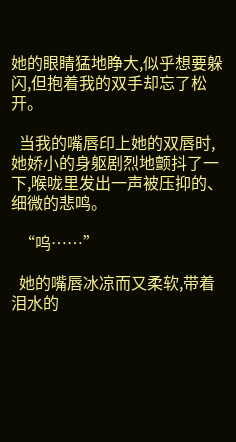她的眼睛猛地睁大,似乎想要躲闪,但抱着我的双手却忘了松开。

  当我的嘴唇印上她的双唇时,她娇小的身躯剧烈地颤抖了一下,喉咙里发出一声被压抑的、细微的悲鸣。

  “呜……”

  她的嘴唇冰凉而又柔软,带着泪水的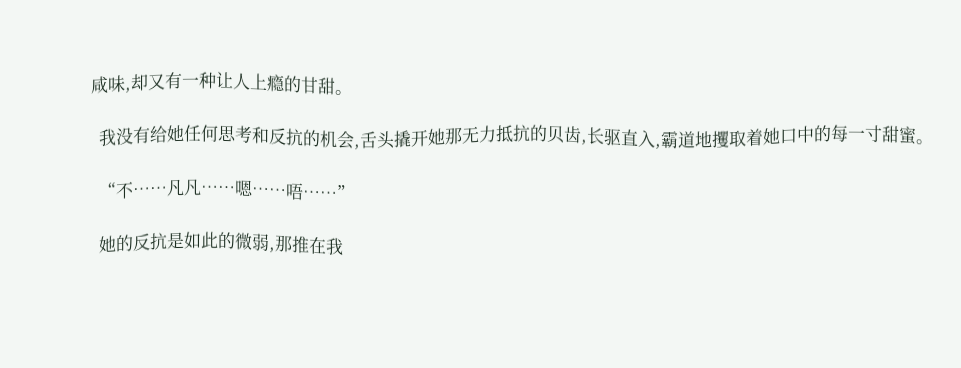咸味,却又有一种让人上瘾的甘甜。

  我没有给她任何思考和反抗的机会,舌头撬开她那无力抵抗的贝齿,长驱直入,霸道地攫取着她口中的每一寸甜蜜。

  “不……凡凡……嗯……唔……”

  她的反抗是如此的微弱,那推在我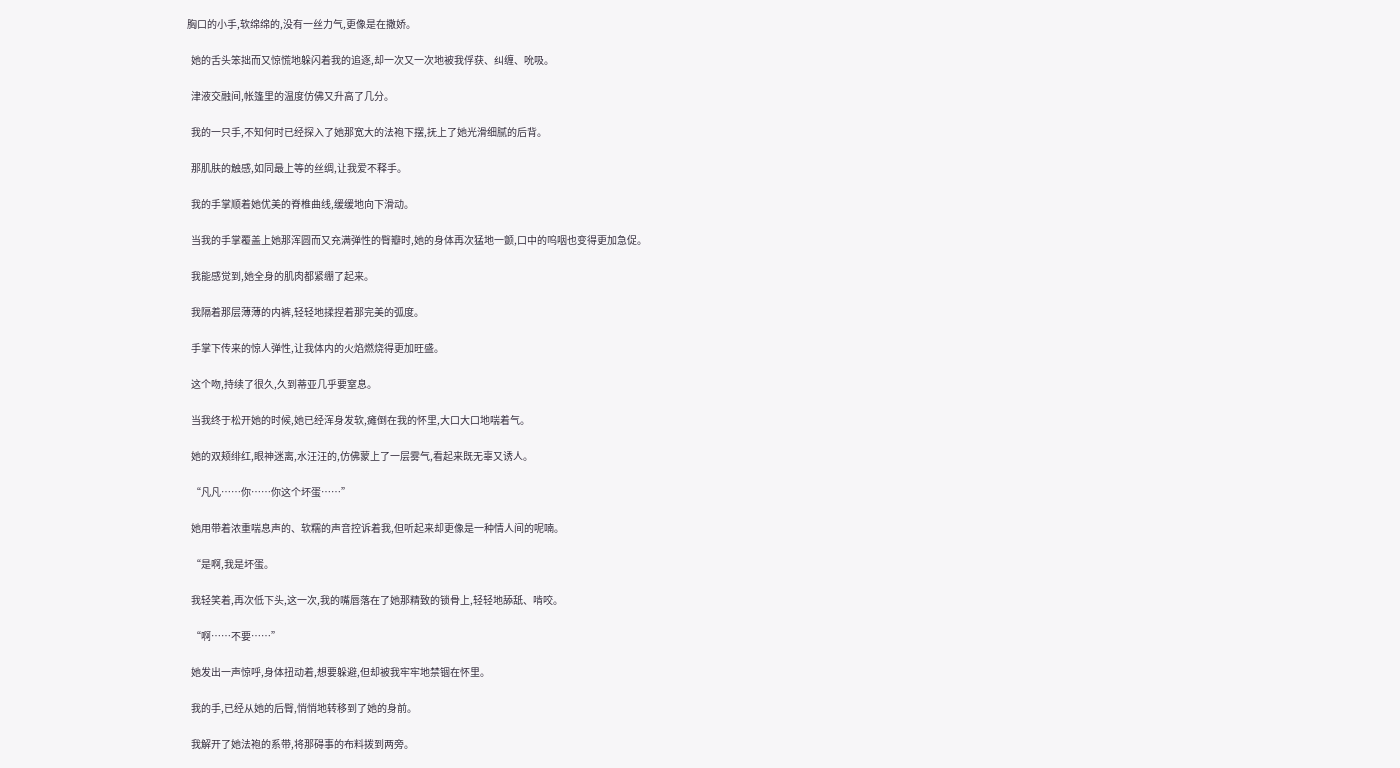胸口的小手,软绵绵的,没有一丝力气,更像是在撒娇。

  她的舌头笨拙而又惊慌地躲闪着我的追逐,却一次又一次地被我俘获、纠缠、吮吸。

  津液交融间,帐篷里的温度仿佛又升高了几分。

  我的一只手,不知何时已经探入了她那宽大的法袍下摆,抚上了她光滑细腻的后背。

  那肌肤的触感,如同最上等的丝绸,让我爱不释手。

  我的手掌顺着她优美的脊椎曲线,缓缓地向下滑动。

  当我的手掌覆盖上她那浑圆而又充满弹性的臀瓣时,她的身体再次猛地一颤,口中的呜咽也变得更加急促。

  我能感觉到,她全身的肌肉都紧绷了起来。

  我隔着那层薄薄的内裤,轻轻地揉捏着那完美的弧度。

  手掌下传来的惊人弹性,让我体内的火焰燃烧得更加旺盛。

  这个吻,持续了很久,久到蒂亚几乎要窒息。

  当我终于松开她的时候,她已经浑身发软,瘫倒在我的怀里,大口大口地喘着气。

  她的双颊绯红,眼神迷离,水汪汪的,仿佛蒙上了一层雾气,看起来既无辜又诱人。

  “凡凡……你……你这个坏蛋……”

  她用带着浓重喘息声的、软糯的声音控诉着我,但听起来却更像是一种情人间的呢喃。

  “是啊,我是坏蛋。

  我轻笑着,再次低下头,这一次,我的嘴唇落在了她那精致的锁骨上,轻轻地舔舐、啃咬。

  “啊……不要……”

  她发出一声惊呼,身体扭动着,想要躲避,但却被我牢牢地禁锢在怀里。

  我的手,已经从她的后臀,悄悄地转移到了她的身前。

  我解开了她法袍的系带,将那碍事的布料拨到两旁。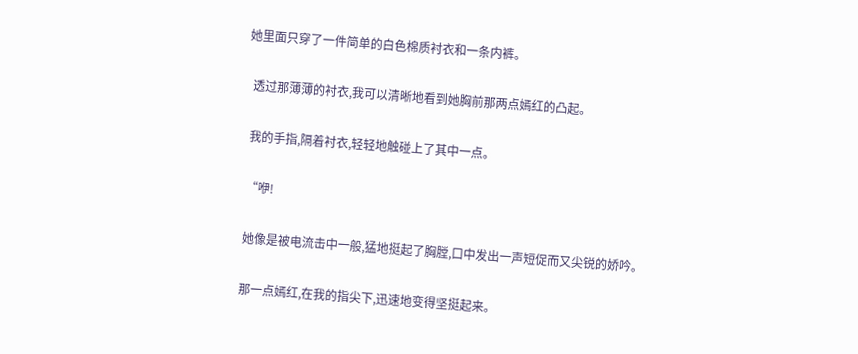她里面只穿了一件简单的白色棉质衬衣和一条内裤。

  透过那薄薄的衬衣,我可以清晰地看到她胸前那两点嫣红的凸起。

  我的手指,隔着衬衣,轻轻地触碰上了其中一点。

  “咿!

  她像是被电流击中一般,猛地挺起了胸膛,口中发出一声短促而又尖锐的娇吟。

  那一点嫣红,在我的指尖下,迅速地变得坚挺起来。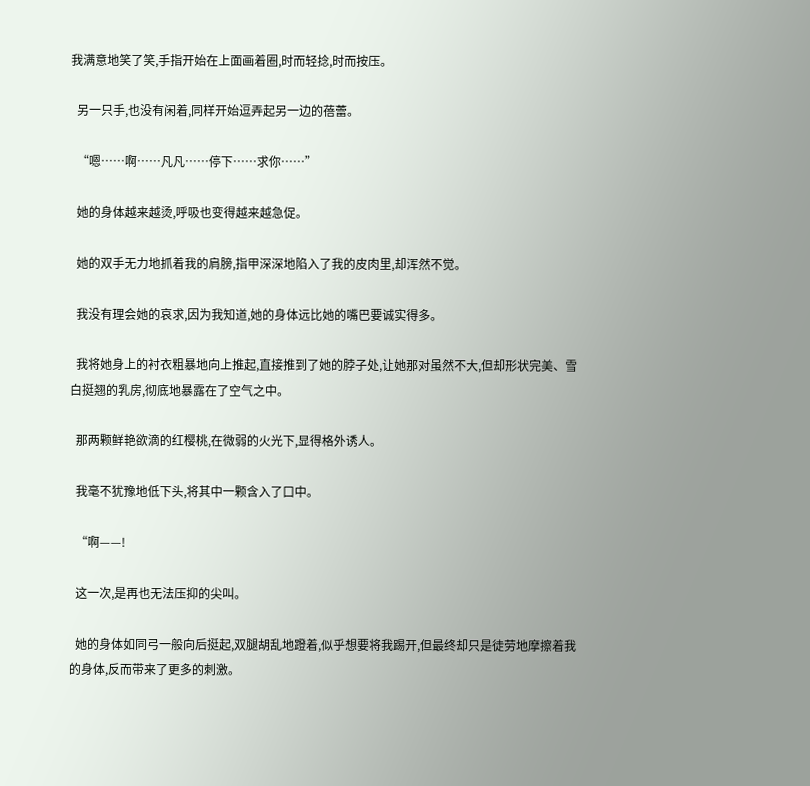我满意地笑了笑,手指开始在上面画着圈,时而轻捻,时而按压。

  另一只手,也没有闲着,同样开始逗弄起另一边的蓓蕾。

  “嗯……啊……凡凡……停下……求你……”

  她的身体越来越烫,呼吸也变得越来越急促。

  她的双手无力地抓着我的肩膀,指甲深深地陷入了我的皮肉里,却浑然不觉。

  我没有理会她的哀求,因为我知道,她的身体远比她的嘴巴要诚实得多。

  我将她身上的衬衣粗暴地向上推起,直接推到了她的脖子处,让她那对虽然不大,但却形状完美、雪白挺翘的乳房,彻底地暴露在了空气之中。

  那两颗鲜艳欲滴的红樱桃,在微弱的火光下,显得格外诱人。

  我毫不犹豫地低下头,将其中一颗含入了口中。

  “啊——!

  这一次,是再也无法压抑的尖叫。

  她的身体如同弓一般向后挺起,双腿胡乱地蹬着,似乎想要将我踢开,但最终却只是徒劳地摩擦着我的身体,反而带来了更多的刺激。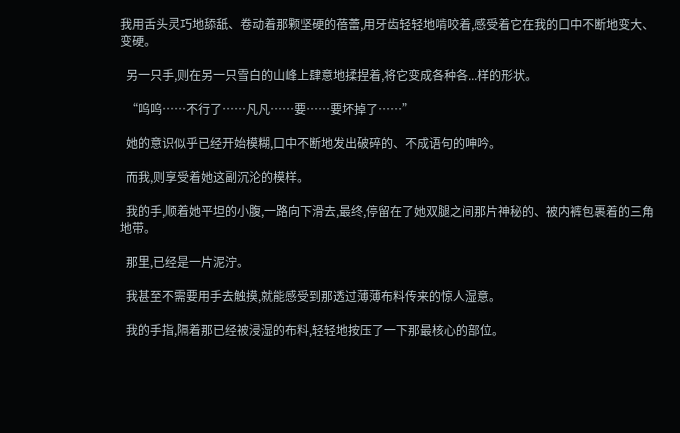我用舌头灵巧地舔舐、卷动着那颗坚硬的蓓蕾,用牙齿轻轻地啃咬着,感受着它在我的口中不断地变大、变硬。

  另一只手,则在另一只雪白的山峰上肆意地揉捏着,将它变成各种各...样的形状。

  “呜呜……不行了……凡凡……要……要坏掉了……”

  她的意识似乎已经开始模糊,口中不断地发出破碎的、不成语句的呻吟。

  而我,则享受着她这副沉沦的模样。

  我的手,顺着她平坦的小腹,一路向下滑去,最终,停留在了她双腿之间那片神秘的、被内裤包裹着的三角地带。

  那里,已经是一片泥泞。

  我甚至不需要用手去触摸,就能感受到那透过薄薄布料传来的惊人湿意。

  我的手指,隔着那已经被浸湿的布料,轻轻地按压了一下那最核心的部位。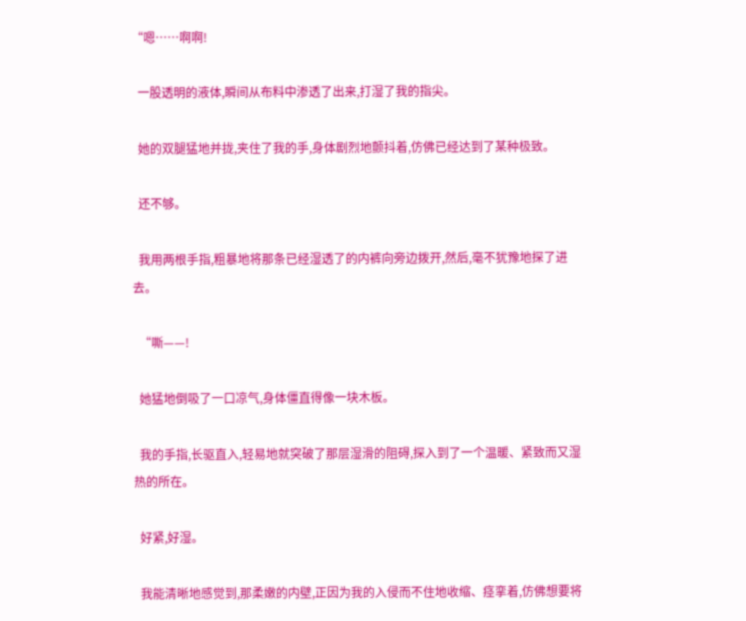“嗯……啊啊!

  一股透明的液体,瞬间从布料中渗透了出来,打湿了我的指尖。

  她的双腿猛地并拢,夹住了我的手,身体剧烈地颤抖着,仿佛已经达到了某种极致。

  还不够。

  我用两根手指,粗暴地将那条已经湿透了的内裤向旁边拨开,然后,毫不犹豫地探了进去。

  “嘶——!

  她猛地倒吸了一口凉气,身体僵直得像一块木板。

  我的手指,长驱直入,轻易地就突破了那层湿滑的阻碍,探入到了一个温暖、紧致而又湿热的所在。

  好紧,好湿。

  我能清晰地感觉到,那柔嫩的内壁,正因为我的入侵而不住地收缩、痉挛着,仿佛想要将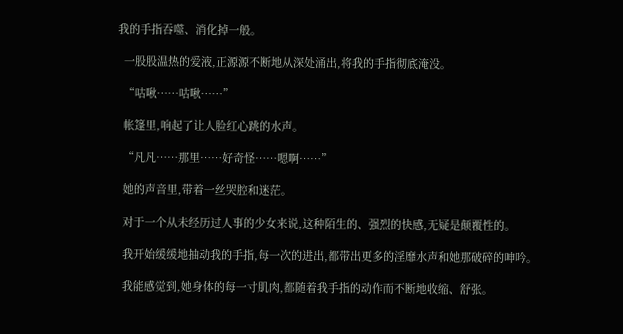我的手指吞噬、消化掉一般。

  一股股温热的爱液,正源源不断地从深处涌出,将我的手指彻底淹没。

  “咕啾……咕啾……”

  帐篷里,响起了让人脸红心跳的水声。

  “凡凡……那里……好奇怪……嗯啊……”

  她的声音里,带着一丝哭腔和迷茫。

  对于一个从未经历过人事的少女来说,这种陌生的、强烈的快感,无疑是颠覆性的。

  我开始缓缓地抽动我的手指,每一次的进出,都带出更多的淫靡水声和她那破碎的呻吟。

  我能感觉到,她身体的每一寸肌肉,都随着我手指的动作而不断地收缩、舒张。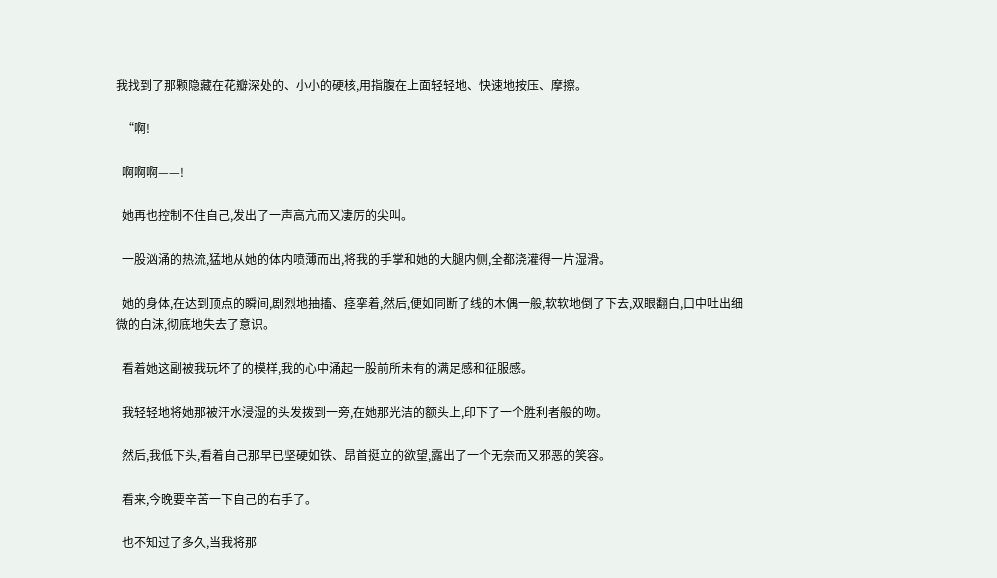我找到了那颗隐藏在花瓣深处的、小小的硬核,用指腹在上面轻轻地、快速地按压、摩擦。

  “啊!

  啊啊啊——!

  她再也控制不住自己,发出了一声高亢而又凄厉的尖叫。

  一股汹涌的热流,猛地从她的体内喷薄而出,将我的手掌和她的大腿内侧,全都浇灌得一片湿滑。

  她的身体,在达到顶点的瞬间,剧烈地抽搐、痉挛着,然后,便如同断了线的木偶一般,软软地倒了下去,双眼翻白,口中吐出细微的白沫,彻底地失去了意识。

  看着她这副被我玩坏了的模样,我的心中涌起一股前所未有的满足感和征服感。

  我轻轻地将她那被汗水浸湿的头发拨到一旁,在她那光洁的额头上,印下了一个胜利者般的吻。

  然后,我低下头,看着自己那早已坚硬如铁、昂首挺立的欲望,露出了一个无奈而又邪恶的笑容。

  看来,今晚要辛苦一下自己的右手了。

  也不知过了多久,当我将那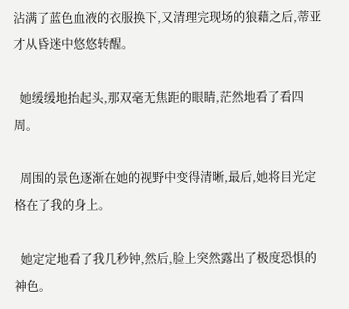沾满了蓝色血液的衣服换下,又清理完现场的狼藉之后,蒂亚才从昏迷中悠悠转醒。

  她缓缓地抬起头,那双毫无焦距的眼睛,茫然地看了看四周。

  周围的景色逐渐在她的视野中变得清晰,最后,她将目光定格在了我的身上。

  她定定地看了我几秒钟,然后,脸上突然露出了极度恐惧的神色。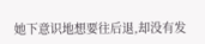她下意识地想要往后退,却没有发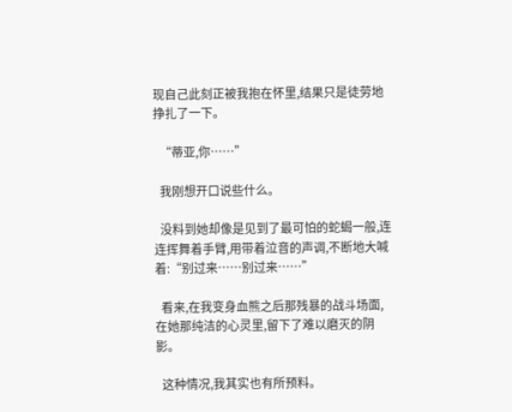现自己此刻正被我抱在怀里,结果只是徒劳地挣扎了一下。

  “蒂亚,你……”

  我刚想开口说些什么。

  没料到她却像是见到了最可怕的蛇蝎一般,连连挥舞着手臂,用带着泣音的声调,不断地大喊着:“别过来……别过来……”

  看来,在我变身血熊之后那残暴的战斗场面,在她那纯洁的心灵里,留下了难以磨灭的阴影。

  这种情况,我其实也有所预料。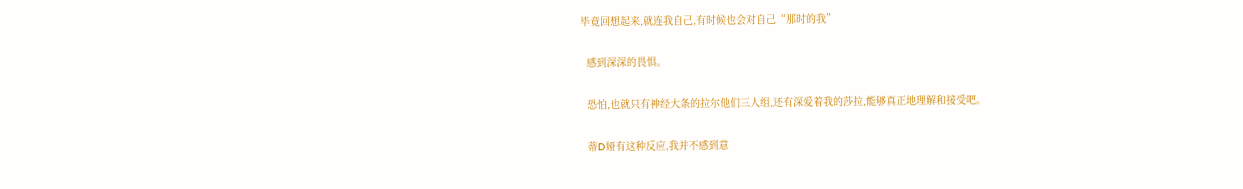毕竟回想起来,就连我自己,有时候也会对自己“那时的我”

  感到深深的畏惧。

  恐怕,也就只有神经大条的拉尔他们三人组,还有深爱着我的莎拉,能够真正地理解和接受吧。

  蒂D娅有这种反应,我并不感到意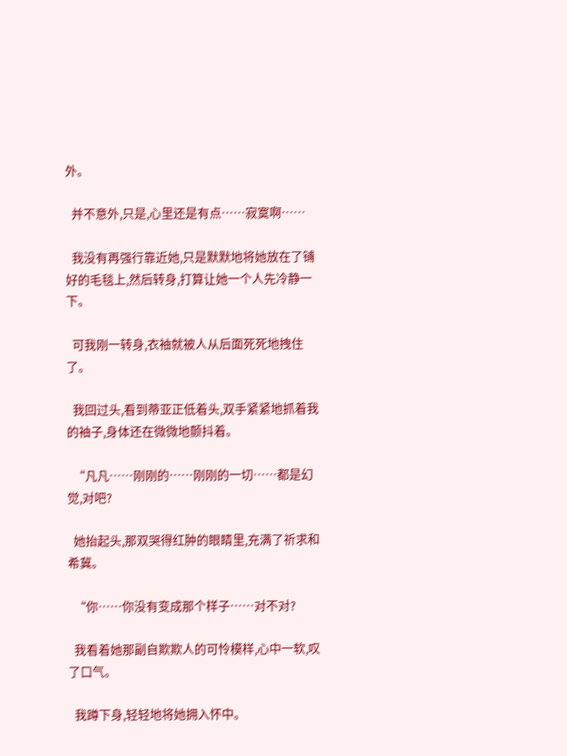外。

  并不意外,只是,心里还是有点……寂寞啊……

  我没有再强行靠近她,只是默默地将她放在了铺好的毛毯上,然后转身,打算让她一个人先冷静一下。

  可我刚一转身,衣袖就被人从后面死死地拽住了。

  我回过头,看到蒂亚正低着头,双手紧紧地抓着我的袖子,身体还在微微地颤抖着。

  “凡凡……刚刚的……刚刚的一切……都是幻觉,对吧?

  她抬起头,那双哭得红肿的眼睛里,充满了祈求和希冀。

  “你……你没有变成那个样子……对不对?

  我看着她那副自欺欺人的可怜模样,心中一软,叹了口气。

  我蹲下身,轻轻地将她拥入怀中。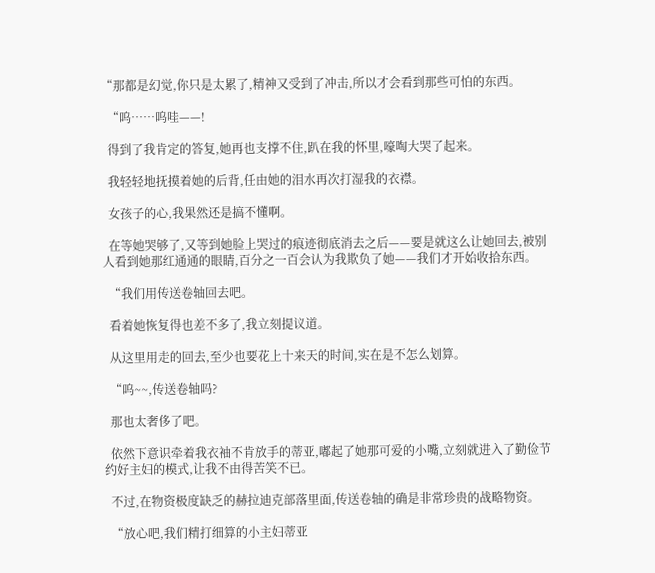“那都是幻觉,你只是太累了,精神又受到了冲击,所以才会看到那些可怕的东西。

  “呜……呜哇——!

  得到了我肯定的答复,她再也支撑不住,趴在我的怀里,嚎啕大哭了起来。

  我轻轻地抚摸着她的后背,任由她的泪水再次打湿我的衣襟。

  女孩子的心,我果然还是搞不懂啊。

  在等她哭够了,又等到她脸上哭过的痕迹彻底消去之后——要是就这么让她回去,被别人看到她那红通通的眼睛,百分之一百会认为我欺负了她——我们才开始收拾东西。

  “我们用传送卷轴回去吧。

  看着她恢复得也差不多了,我立刻提议道。

  从这里用走的回去,至少也要花上十来天的时间,实在是不怎么划算。

  “呜~~,传送卷轴吗?

  那也太奢侈了吧。

  依然下意识牵着我衣袖不肯放手的蒂亚,嘟起了她那可爱的小嘴,立刻就进入了勤俭节约好主妇的模式,让我不由得苦笑不已。

  不过,在物资极度缺乏的赫拉迪克部落里面,传送卷轴的确是非常珍贵的战略物资。

  “放心吧,我们精打细算的小主妇蒂亚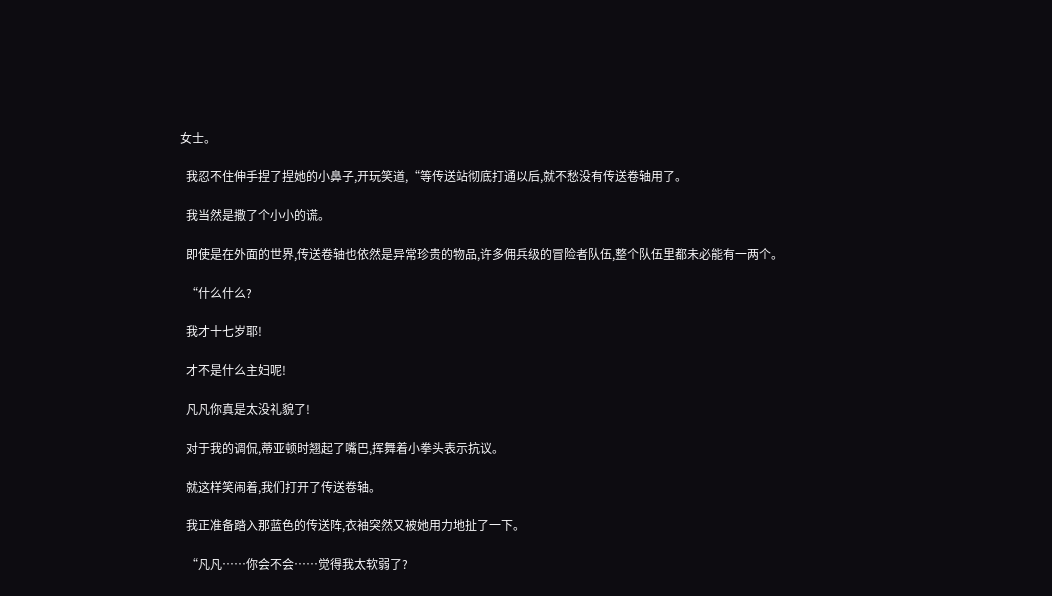女士。

  我忍不住伸手捏了捏她的小鼻子,开玩笑道,“等传送站彻底打通以后,就不愁没有传送卷轴用了。

  我当然是撒了个小小的谎。

  即使是在外面的世界,传送卷轴也依然是异常珍贵的物品,许多佣兵级的冒险者队伍,整个队伍里都未必能有一两个。

  “什么什么?

  我才十七岁耶!

  才不是什么主妇呢!

  凡凡你真是太没礼貌了!

  对于我的调侃,蒂亚顿时翘起了嘴巴,挥舞着小拳头表示抗议。

  就这样笑闹着,我们打开了传送卷轴。

  我正准备踏入那蓝色的传送阵,衣袖突然又被她用力地扯了一下。

  “凡凡……你会不会……觉得我太软弱了?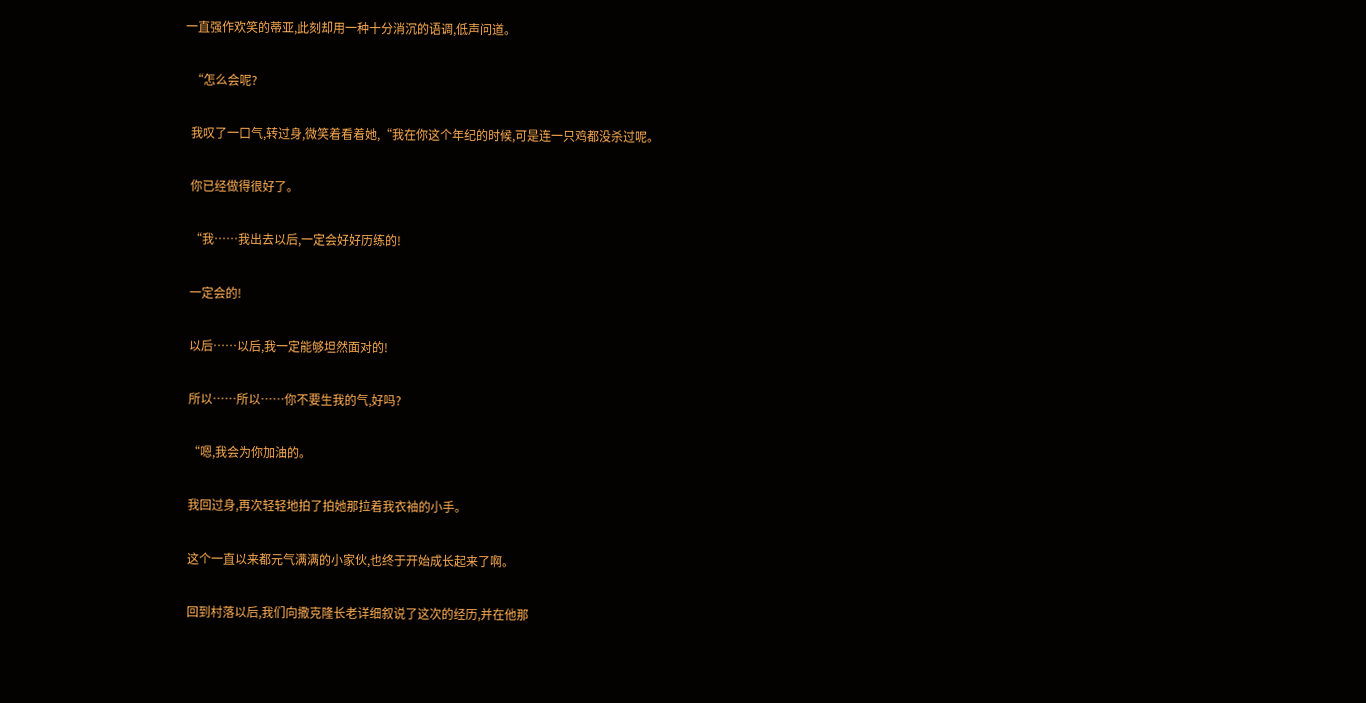一直强作欢笑的蒂亚,此刻却用一种十分消沉的语调,低声问道。

  “怎么会呢?

  我叹了一口气,转过身,微笑着看着她,“我在你这个年纪的时候,可是连一只鸡都没杀过呢。

  你已经做得很好了。

  “我……我出去以后,一定会好好历练的!

  一定会的!

  以后……以后,我一定能够坦然面对的!

  所以……所以……你不要生我的气,好吗?

  “嗯,我会为你加油的。

  我回过身,再次轻轻地拍了拍她那拉着我衣袖的小手。

  这个一直以来都元气满满的小家伙,也终于开始成长起来了啊。

  回到村落以后,我们向撒克隆长老详细叙说了这次的经历,并在他那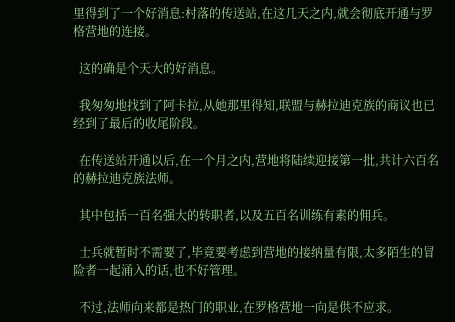里得到了一个好消息:村落的传送站,在这几天之内,就会彻底开通与罗格营地的连接。

  这的确是个天大的好消息。

  我匆匆地找到了阿卡拉,从她那里得知,联盟与赫拉迪克族的商议也已经到了最后的收尾阶段。

  在传送站开通以后,在一个月之内,营地将陆续迎接第一批,共计六百名的赫拉迪克族法师。

  其中包括一百名强大的转职者,以及五百名训练有素的佣兵。

  士兵就暂时不需要了,毕竟要考虑到营地的接纳量有限,太多陌生的冒险者一起涌入的话,也不好管理。

  不过,法师向来都是热门的职业,在罗格营地一向是供不应求。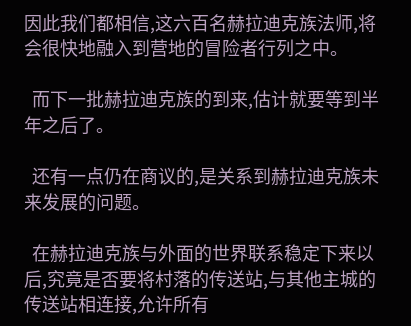因此我们都相信,这六百名赫拉迪克族法师,将会很快地融入到营地的冒险者行列之中。

  而下一批赫拉迪克族的到来,估计就要等到半年之后了。

  还有一点仍在商议的,是关系到赫拉迪克族未来发展的问题。

  在赫拉迪克族与外面的世界联系稳定下来以后,究竟是否要将村落的传送站,与其他主城的传送站相连接,允许所有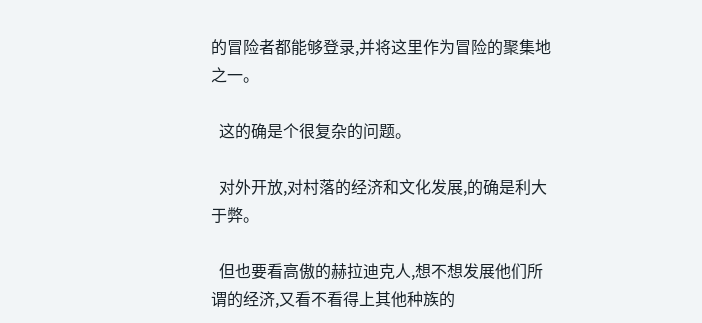的冒险者都能够登录,并将这里作为冒险的聚集地之一。

  这的确是个很复杂的问题。

  对外开放,对村落的经济和文化发展,的确是利大于弊。

  但也要看高傲的赫拉迪克人,想不想发展他们所谓的经济,又看不看得上其他种族的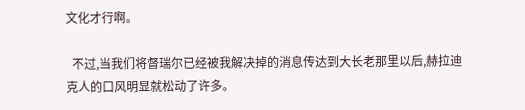文化才行啊。

  不过,当我们将督瑞尔已经被我解决掉的消息传达到大长老那里以后,赫拉迪克人的口风明显就松动了许多。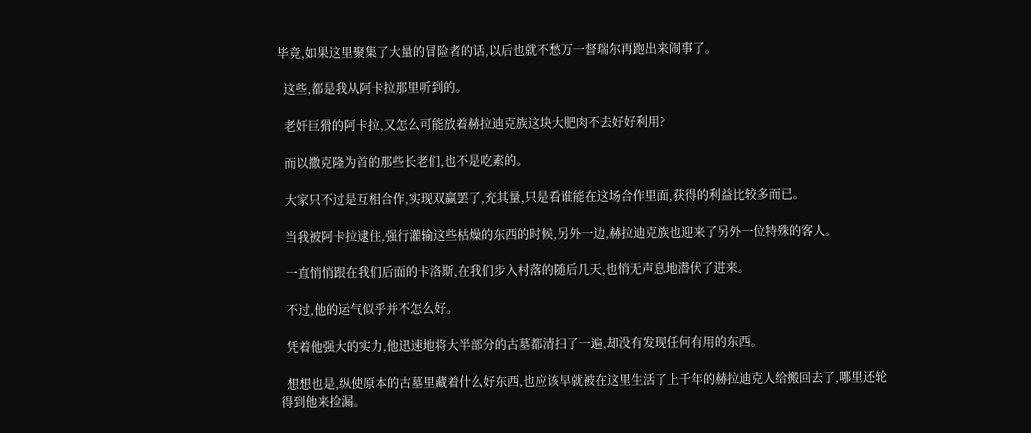毕竟,如果这里聚集了大量的冒险者的话,以后也就不愁万一督瑞尔再跑出来闹事了。

  这些,都是我从阿卡拉那里听到的。

  老奸巨猾的阿卡拉,又怎么可能放着赫拉迪克族这块大肥肉不去好好利用?

  而以撒克隆为首的那些长老们,也不是吃素的。

  大家只不过是互相合作,实现双赢罢了,充其量,只是看谁能在这场合作里面,获得的利益比较多而已。

  当我被阿卡拉逮住,强行灌输这些枯燥的东西的时候,另外一边,赫拉迪克族也迎来了另外一位特殊的客人。

  一直悄悄跟在我们后面的卡洛斯,在我们步入村落的随后几天,也悄无声息地潜伏了进来。

  不过,他的运气似乎并不怎么好。

  凭着他强大的实力,他迅速地将大半部分的古墓都清扫了一遍,却没有发现任何有用的东西。

  想想也是,纵使原本的古墓里藏着什么好东西,也应该早就被在这里生活了上千年的赫拉迪克人给搬回去了,哪里还轮得到他来捡漏。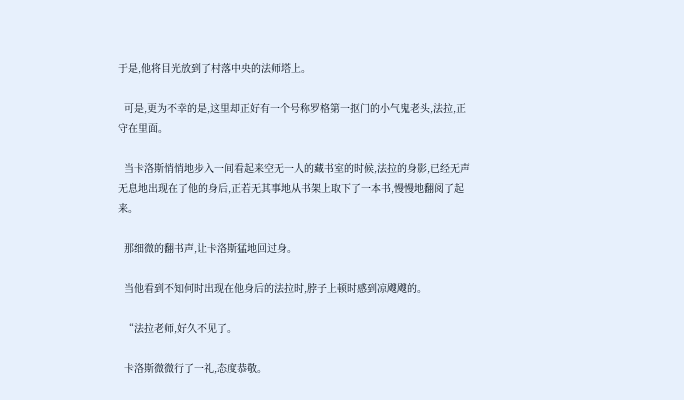于是,他将目光放到了村落中央的法师塔上。

  可是,更为不幸的是,这里却正好有一个号称罗格第一抠门的小气鬼老头,法拉,正守在里面。

  当卡洛斯悄悄地步入一间看起来空无一人的藏书室的时候,法拉的身影,已经无声无息地出现在了他的身后,正若无其事地从书架上取下了一本书,慢慢地翻阅了起来。

  那细微的翻书声,让卡洛斯猛地回过身。

  当他看到不知何时出现在他身后的法拉时,脖子上顿时感到凉飕飕的。

  “法拉老师,好久不见了。

  卡洛斯微微行了一礼,态度恭敬。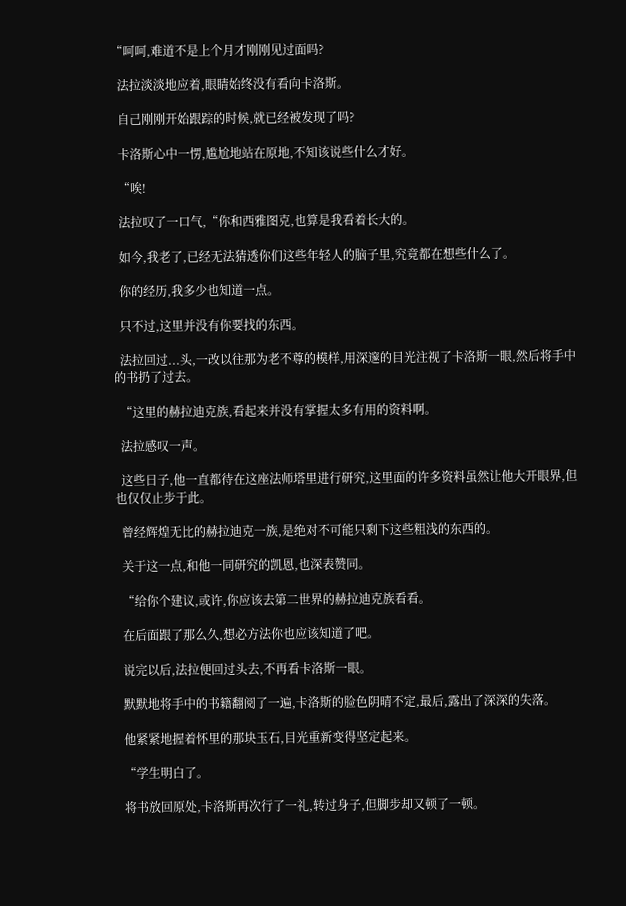“呵呵,难道不是上个月才刚刚见过面吗?

  法拉淡淡地应着,眼睛始终没有看向卡洛斯。

  自己刚刚开始跟踪的时候,就已经被发现了吗?

  卡洛斯心中一愣,尴尬地站在原地,不知该说些什么才好。

  “唉!

  法拉叹了一口气,“你和西雅图克,也算是我看着长大的。

  如今,我老了,已经无法猜透你们这些年轻人的脑子里,究竟都在想些什么了。

  你的经历,我多少也知道一点。

  只不过,这里并没有你要找的东西。

  法拉回过...头,一改以往那为老不尊的模样,用深邃的目光注视了卡洛斯一眼,然后将手中的书扔了过去。

  “这里的赫拉迪克族,看起来并没有掌握太多有用的资料啊。

  法拉感叹一声。

  这些日子,他一直都待在这座法师塔里进行研究,这里面的许多资料虽然让他大开眼界,但也仅仅止步于此。

  曾经辉煌无比的赫拉迪克一族,是绝对不可能只剩下这些粗浅的东西的。

  关于这一点,和他一同研究的凯恩,也深表赞同。

  “给你个建议,或许,你应该去第二世界的赫拉迪克族看看。

  在后面跟了那么久,想必方法你也应该知道了吧。

  说完以后,法拉便回过头去,不再看卡洛斯一眼。

  默默地将手中的书籍翻阅了一遍,卡洛斯的脸色阴晴不定,最后,露出了深深的失落。

  他紧紧地握着怀里的那块玉石,目光重新变得坚定起来。

  “学生明白了。

  将书放回原处,卡洛斯再次行了一礼,转过身子,但脚步却又顿了一顿。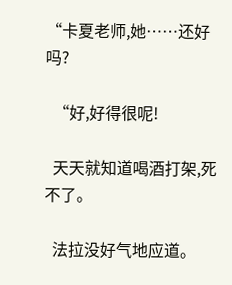“卡夏老师,她……还好吗?

  “好,好得很呢!

  天天就知道喝酒打架,死不了。

  法拉没好气地应道。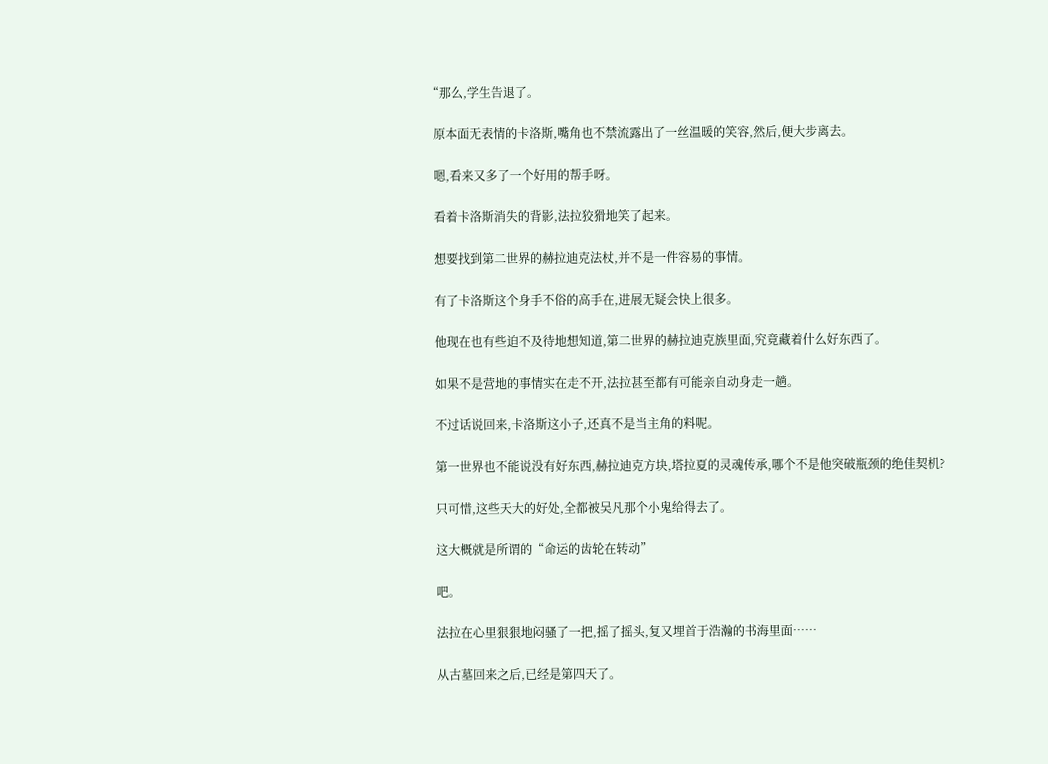“那么,学生告退了。

  原本面无表情的卡洛斯,嘴角也不禁流露出了一丝温暖的笑容,然后,便大步离去。

  嗯,看来又多了一个好用的帮手呀。

  看着卡洛斯消失的背影,法拉狡猾地笑了起来。

  想要找到第二世界的赫拉迪克法杖,并不是一件容易的事情。

  有了卡洛斯这个身手不俗的高手在,进展无疑会快上很多。

  他现在也有些迫不及待地想知道,第二世界的赫拉迪克族里面,究竟藏着什么好东西了。

  如果不是营地的事情实在走不开,法拉甚至都有可能亲自动身走一趟。

  不过话说回来,卡洛斯这小子,还真不是当主角的料呢。

  第一世界也不能说没有好东西,赫拉迪克方块,塔拉夏的灵魂传承,哪个不是他突破瓶颈的绝佳契机?

  只可惜,这些天大的好处,全都被吴凡那个小鬼给得去了。

  这大概就是所谓的“命运的齿轮在转动”

  吧。

  法拉在心里狠狠地闷骚了一把,摇了摇头,复又埋首于浩瀚的书海里面……

  从古墓回来之后,已经是第四天了。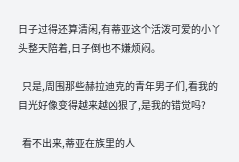日子过得还算清闲,有蒂亚这个活泼可爱的小丫头整天陪着,日子倒也不嫌烦闷。

  只是,周围那些赫拉迪克的青年男子们,看我的目光好像变得越来越凶狠了,是我的错觉吗?

  看不出来,蒂亚在族里的人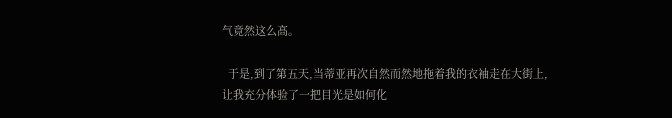气竟然这么高。

  于是,到了第五天,当蒂亚再次自然而然地拖着我的衣袖走在大街上,让我充分体验了一把目光是如何化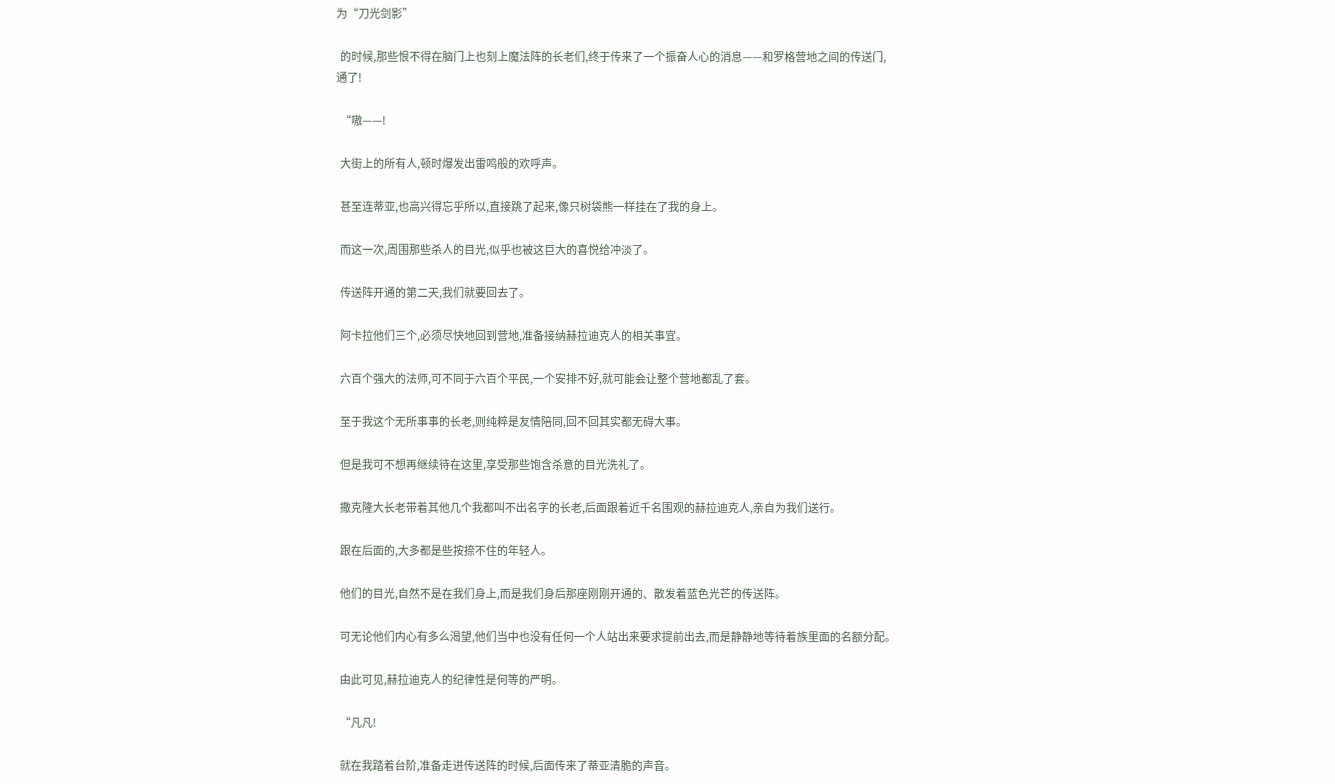为“刀光剑影”

  的时候,那些恨不得在脑门上也刻上魔法阵的长老们,终于传来了一个振奋人心的消息——和罗格营地之间的传送门,通了!

  “嗷——!

  大街上的所有人,顿时爆发出雷鸣般的欢呼声。

  甚至连蒂亚,也高兴得忘乎所以,直接跳了起来,像只树袋熊一样挂在了我的身上。

  而这一次,周围那些杀人的目光,似乎也被这巨大的喜悦给冲淡了。

  传送阵开通的第二天,我们就要回去了。

  阿卡拉他们三个,必须尽快地回到营地,准备接纳赫拉迪克人的相关事宜。

  六百个强大的法师,可不同于六百个平民,一个安排不好,就可能会让整个营地都乱了套。

  至于我这个无所事事的长老,则纯粹是友情陪同,回不回其实都无碍大事。

  但是我可不想再继续待在这里,享受那些饱含杀意的目光洗礼了。

  撒克隆大长老带着其他几个我都叫不出名字的长老,后面跟着近千名围观的赫拉迪克人,亲自为我们送行。

  跟在后面的,大多都是些按捺不住的年轻人。

  他们的目光,自然不是在我们身上,而是我们身后那座刚刚开通的、散发着蓝色光芒的传送阵。

  可无论他们内心有多么渴望,他们当中也没有任何一个人站出来要求提前出去,而是静静地等待着族里面的名额分配。

  由此可见,赫拉迪克人的纪律性是何等的严明。

  “凡凡!

  就在我踏着台阶,准备走进传送阵的时候,后面传来了蒂亚清脆的声音。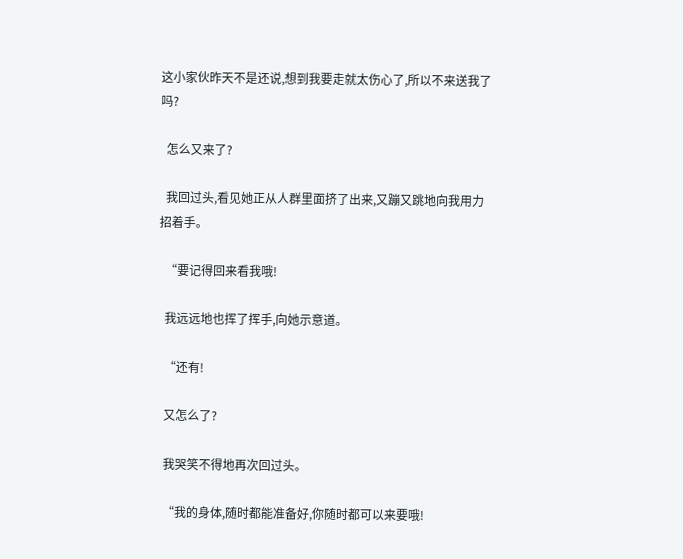这小家伙昨天不是还说,想到我要走就太伤心了,所以不来送我了吗?

  怎么又来了?

  我回过头,看见她正从人群里面挤了出来,又蹦又跳地向我用力招着手。

  “要记得回来看我哦!

  我远远地也挥了挥手,向她示意道。

  “还有!

  又怎么了?

  我哭笑不得地再次回过头。

  “我的身体,随时都能准备好,你随时都可以来要哦!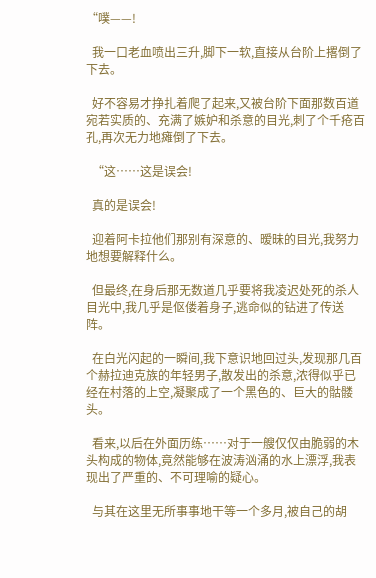“噗——!

  我一口老血喷出三升,脚下一软,直接从台阶上撂倒了下去。

  好不容易才挣扎着爬了起来,又被台阶下面那数百道宛若实质的、充满了嫉妒和杀意的目光,刺了个千疮百孔,再次无力地瘫倒了下去。

  “这……这是误会!

  真的是误会!

  迎着阿卡拉他们那别有深意的、暧昧的目光,我努力地想要解释什么。

  但最终,在身后那无数道几乎要将我凌迟处死的杀人目光中,我几乎是伛偻着身子,逃命似的钻进了传送阵。

  在白光闪起的一瞬间,我下意识地回过头,发现那几百个赫拉迪克族的年轻男子,散发出的杀意,浓得似乎已经在村落的上空,凝聚成了一个黑色的、巨大的骷髅头。

  看来,以后在外面历练……对于一艘仅仅由脆弱的木头构成的物体,竟然能够在波涛汹涌的水上漂浮,我表现出了严重的、不可理喻的疑心。

  与其在这里无所事事地干等一个多月,被自己的胡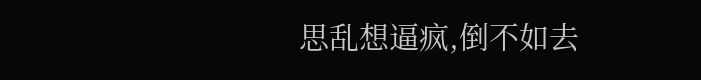思乱想逼疯,倒不如去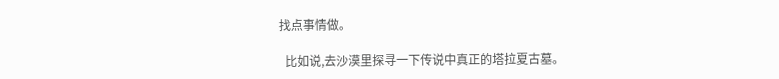找点事情做。

  比如说,去沙漠里探寻一下传说中真正的塔拉夏古墓。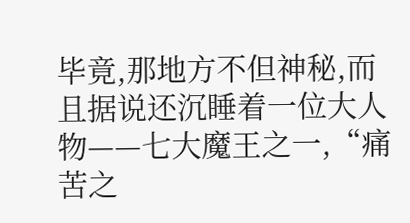毕竟,那地方不但神秘,而且据说还沉睡着一位大人物——七大魔王之一,“痛苦之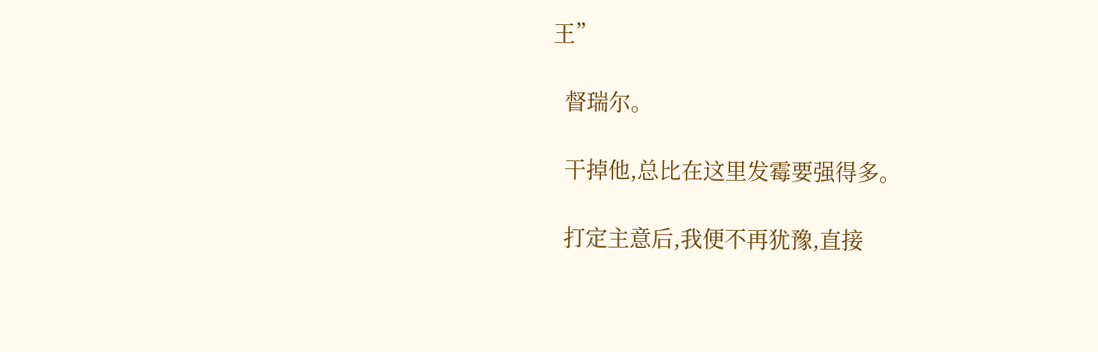王”

  督瑞尔。

  干掉他,总比在这里发霉要强得多。

  打定主意后,我便不再犹豫,直接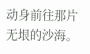动身前往那片无垠的沙海。